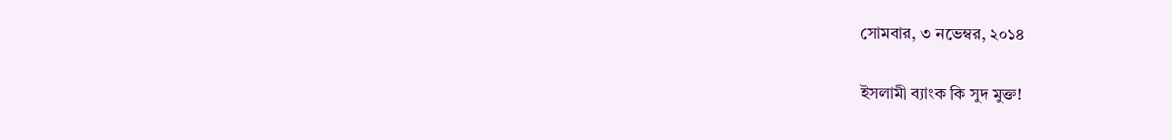সোমবার, ৩ নভেম্বর, ২০১৪

ইসলামী ব্যাংক কি সুদ মুক্ত!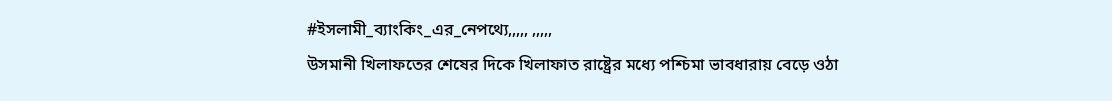#ইসলামী_ব্যাংকিং_এর_নেপথ্যে,,,,, ,,,,,
উসমানী খিলাফতের শেষের দিকে খিলাফাত রাষ্ট্রের মধ্যে পশ্চিমা ভাবধারায় বেড়ে ওঠা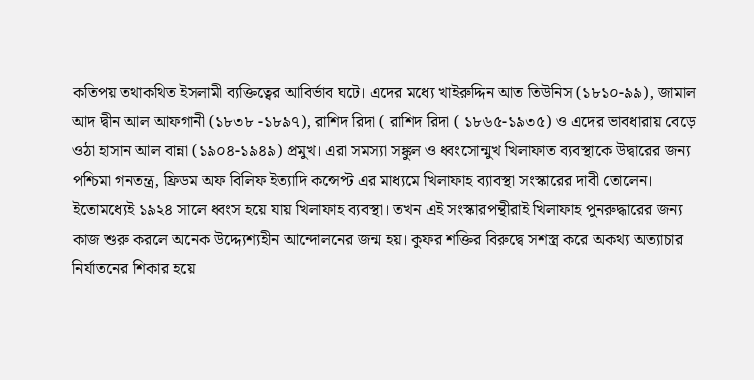কতিপয় তথাকথিত ইসলামী ব্যক্তিত্বের আবির্ভাব ঘটে। এদের মধ্যে খাইরুদ্দিন আত তিউনিস (১৮১০-৯৯), জামাল আদ দ্বীন আল আফগানী (১৮৩৮ -১৮৯৭), রাশিদ রিদা ( রাশিদ রিদা ( ১৮৬৫-১৯৩৫) ও এদের ভাবধারায় বেড়ে ওঠা হাসান আল বান্না (১৯০৪-১৯৪৯) প্রমুখ। এরা সমস্যা সঙ্কুল ও ধ্বংসোন্মুখ খিলাফাত ব্যবস্থাকে উদ্বারের জন্য পশ্চিমা গনতন্ত্র, ফ্রিডম অফ বিলিফ ইত্যাদি কন্সেপ্ট এর মাধ্যমে খিলাফাহ ব্যাবস্থা সংস্কারের দাবী তোলেন। ইতোমধ্যেই ১৯২৪ সালে ধ্বংস হয়ে যায় খিলাফাহ ব্যবস্থা। তখন এই সংস্কারপন্থীরাই খিলাফাহ পুনরুদ্ধারের জন্য কাজ শুরু করলে অনেক উদ্দ্যেশ্যহীন আন্দোলনের জন্ম হয়। কুফর শক্তির বিরুদ্বে সশস্ত্র করে অকথ্য অত্যাচার নির্যাতনের শিকার হয়ে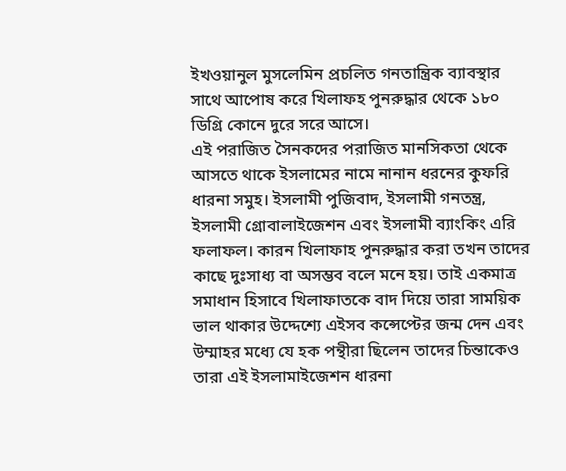ইখওয়ানুল মুসলেমিন প্রচলিত গনতান্ত্রিক ব্যাবস্থার সাথে আপোষ করে খিলাফহ পুনরুদ্ধার থেকে ১৮০ ডিগ্রি কোনে দুরে সরে আসে।
এই পরাজিত সৈনকদের পরাজিত মানসিকতা থেকে আসতে থাকে ইসলামের নামে নানান ধরনের কুফরি ধারনা সমুহ। ইসলামী পুজিবাদ, ইসলামী গনতন্ত্র, ইসলামী গ্রোবালাইজেশন এবং ইসলামী ব্যাংকিং এরি ফলাফল। কারন খিলাফাহ পুনরুদ্ধার করা তখন তাদের কাছে দুঃসাধ্য বা অসম্ভব বলে মনে হয়। তাই একমাত্র সমাধান হিসাবে খিলাফাতকে বাদ দিয়ে তারা সাময়িক ভাল থাকার উদ্দেশ্যে এইসব কন্সেপ্টের জন্ম দেন এবং উম্মাহর মধ্যে যে হক পন্থীরা ছিলেন তাদের চিন্তাকেও তারা এই ইসলামাইজেশন ধারনা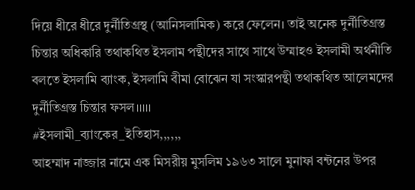দিয়ে ধীরে ধীরে দুর্নীতিগ্রস্থ (আনিসলামিক) করে ফেলেন। তাই অনেক দুর্নীতিগ্রস্ত চিন্তার অধিকারি তথাকথিত ইসলাম পন্থীদের সাথে সাথে উম্মাহও ইসলামী অর্থনীতি বলতে ইসলামি ব্যাংক, ইসলামি বীমা বোঝেন যা সংস্কারপন্থী তথাকথিত আলেমদের দুর্নীতিগ্রস্ত চিন্তার ফসল।।।।।
#ইসলামী_ব্যাংকের_ইতিহাস,,,,,,
আহম্মাদ নাজ্জার নামে এক মিসরীয় মুসলিম ১৯৬৩ সালে মুনাফা বন্টনের উপর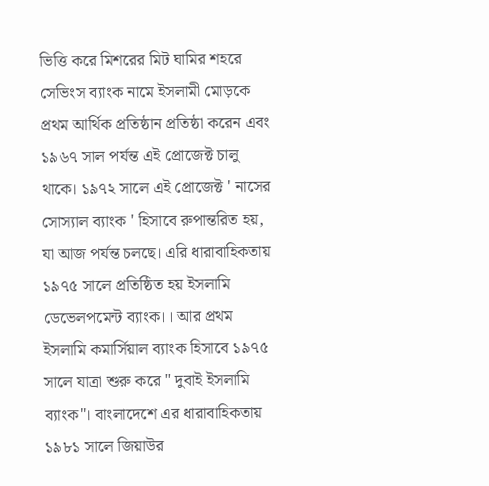ভিত্তি করে মিশরের মিট ঘামির শহরে সেভিংস ব্যাংক নামে ইসলামী মোড়কে প্রথম আর্থিক প্রতিষ্ঠান প্রতিষ্ঠা করেন এবং ১৯৬৭ সাল পর্যন্ত এই প্রোজেক্ট চালু থাকে। ১৯৭২ সালে এই প্রোজেক্ট ' নাসের সোস্যাল ব্যাংক ' হিসাবে রুপান্তরিত হয়, যা আজ পর্যন্ত চলছে। এরি ধারাবাহিকতায় ১৯৭৫ সালে প্রতিষ্ঠিত হয় ইসলামি ডেভেলপমেন্ট ব্যাংক।। আর প্রথম ইসলামি কমার্সিয়াল ব্যাংক হিসাবে ১৯৭৫ সালে যাত্রা শুরু করে " দুবাই ইসলামি ব্যাংক"। বাংলাদেশে এর ধারাবাহিকতায় ১৯৮১ সালে জিয়াউর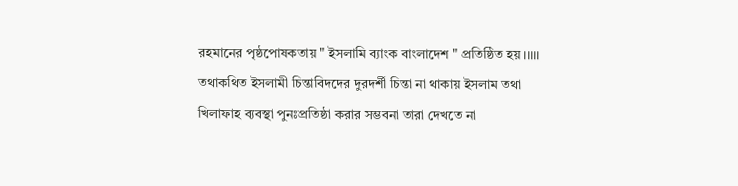রহমানের পৃষ্ঠপোষকতায় " ইসলামি ব্যাংক বাংলাদেশ " প্রতিষ্ঠিত হয়।।।।।
তথাকথিত ইসলামী চিন্তাবিদদের দুরদর্শী চিন্তা না থাকায় ইসলাম তথা খিলাফাহ ব্যবস্থা পুনঃপ্রতিষ্ঠা করার সম্ভবনা তারা দেখতে না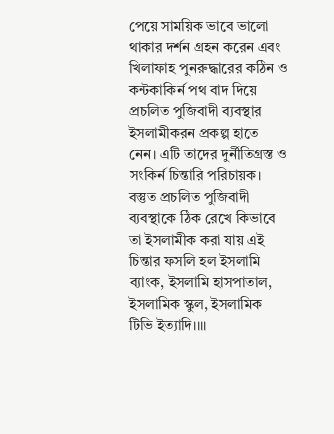পেয়ে সাময়িক ভাবে ভালো থাকার দর্শন গ্রহন করেন এবং খিলাফাহ পুনরুদ্ধারের কঠিন ও কন্টকাকির্ন পথ বাদ দিয়ে প্রচলিত পুজিবাদী ব্যবস্থার ইসলামীকরন প্রকল্প হাতে নেন। এটি তাদের দুর্নীতিগ্রস্ত ও সংকির্ন চিন্তারি পরিচায়ক। বস্তুত প্রচলিত পুজিবাদী ব্যবস্থাকে ঠিক রেখে কিভাবে তা ইসলামীক করা যায় এই চিন্তার ফসলি হল ইসলামি ব্যাংক, ইসলামি হাসপাতাল, ইসলামিক স্কুল, ইসলামিক টিভি ইত্যাদি।।।।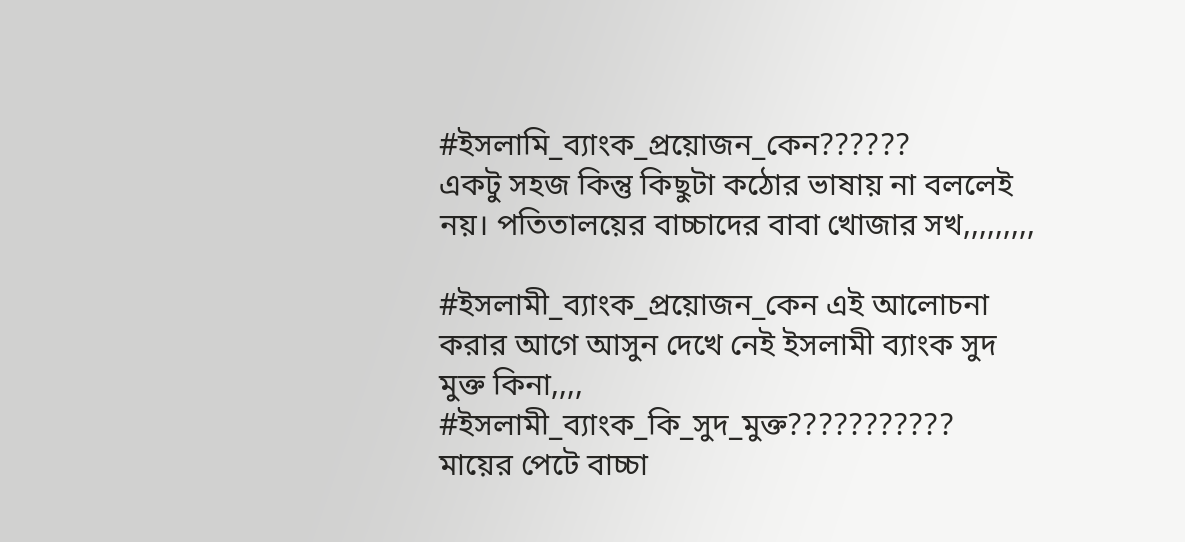#ইসলামি_ব্যাংক_প্রয়োজন_কেন??????
একটু সহজ কিন্তু কিছুটা কঠোর ভাষায় না বললেই নয়। পতিতালয়ের বাচ্চাদের বাবা খোজার সখ,,,,,,,,,

#ইসলামী_ব্যাংক_প্রয়োজন_কেন এই আলোচনা করার আগে আসুন দেখে নেই ইসলামী ব্যাংক সুদ মুক্ত কিনা,,,,
#ইসলামী_ব্যাংক_কি_সুদ_মুক্ত???????????
মায়ের পেটে বাচ্চা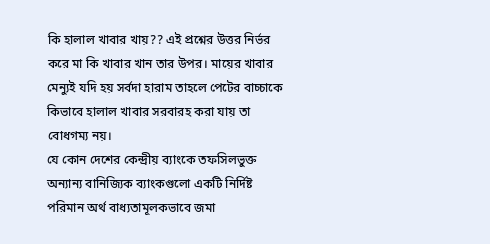কি হালাল খাবার খায়?? এই প্রশ্নের উত্তর নির্ভর করে মা কি খাবার খান তার উপর। মায়ের খাবার মেন্যুই যদি হয় সর্বদা হারাম তাহলে পেটের বাচ্চাকে কিভাবে হালাল খাবার সরবারহ করা যায় তা বোধগম্য নয়।
যে কোন দেশের কেন্দ্রীয় ব্যাংকে তফসিলভুক্ত অন্যান্য বানিজ্যিক ব্যাংকগুলো একটি নির্দিষ্ট পরিমান অর্থ বাধ্যতামূলকভাবে জমা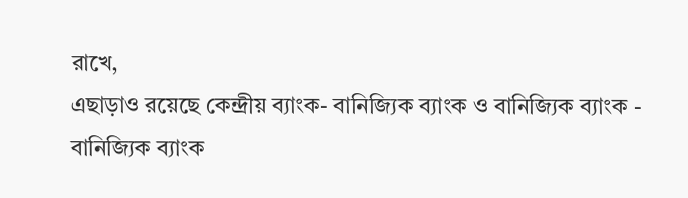রাখে,
এছাড়াও রয়েছে কেন্দ্রীয় ব্যাংক- বানিজ্যিক ব্যাংক ও বানিজ্যিক ব্যাংক - বানিজ্যিক ব্যাংক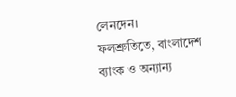লেনদেন।
ফলশ্রুতিতে, বাংলাদেশ ব্যাংক ও অন্যান্য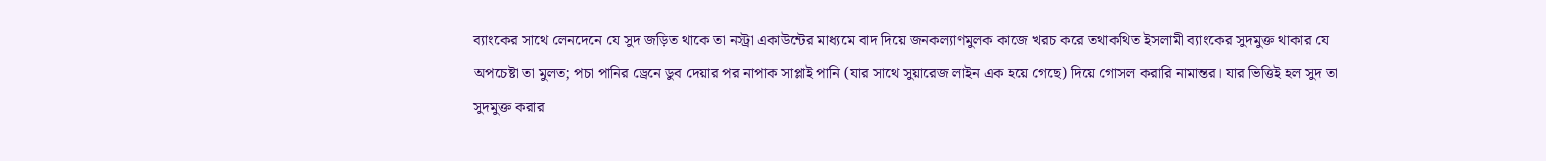ব্যাংকের সাথে লেনদেনে যে সুদ জড়িত থাকে তা নস্ট্রা একাউন্টের মাধ্যমে বাদ দিয়ে জনকল্যাণমুলক কাজে খরচ করে তথাকথিত ইসলামী ব্যাংকের সুদমুক্ত থাকার যে অপচেষ্টা তা মুলত; পচা পানির ড্রেনে ডুব দেয়ার পর নাপাক সাপ্লাই পানি (যার সাথে সুয়ারেজ লাইন এক হয়ে গেছে) দিয়ে গোসল করারি নামান্তর। যার ভিত্তিই হল সুদ তা সুদমুক্ত করার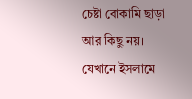চেষ্টা বোকামি ছাড়া আর কিছু নয়। যেখানে ইসলামে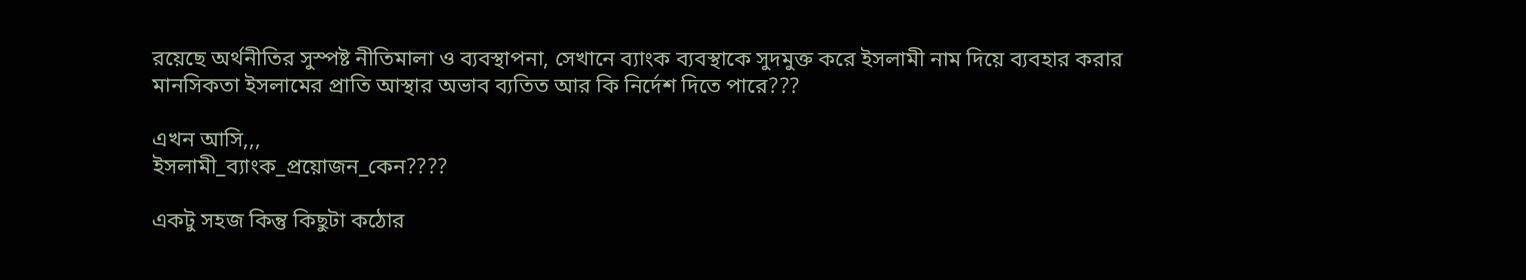রয়েছে অর্থনীতির সুস্পষ্ট নীতিমালা ও ব্যবস্থাপনা, সেখানে ব্যাংক ব্যবস্থাকে সুদমুক্ত করে ইসলামী নাম দিয়ে ব্যবহার করার মানসিকতা ইসলামের প্রাতি আস্থার অভাব ব্যতিত আর কি নির্দেশ দিতে পারে???

এখন আসি,,,
ইসলামী_ব্যাংক_প্রয়োজন_কেন????

একটু সহজ কিন্তু কিছুটা কঠোর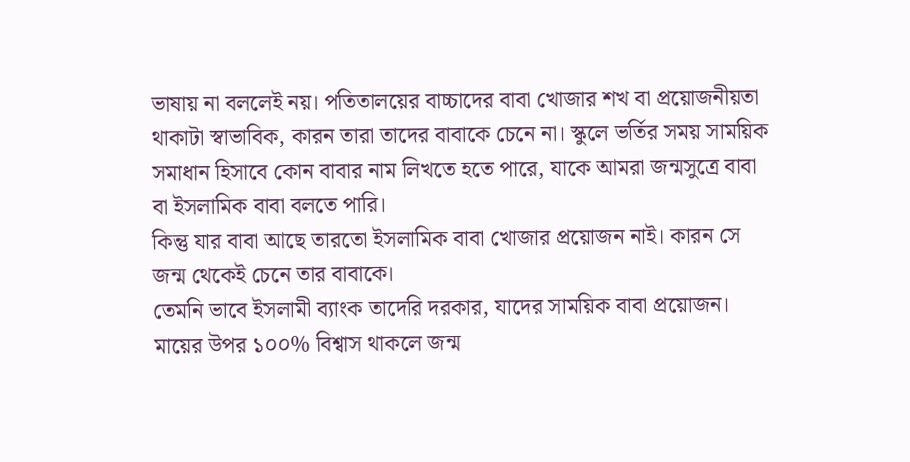ভাষায় না বললেই নয়। পতিতালয়ের বাচ্চাদের বাবা খোজার শখ বা প্রয়োজনীয়তা থাকাটা স্বাভাবিক, কারন তারা তাদের বাবাকে চেনে না। স্কুলে ভর্তির সময় সাময়িক সমাধান হিসাবে কোন বাবার নাম লিখতে হতে পারে, যাকে আমরা জন্মসুত্রে বাবা বা ইসলামিক বাবা বলতে পারি।
কিন্তু যার বাবা আছে তারতো ইসলামিক বাবা খোজার প্রয়োজন নাই। কারন সে জন্ম থেকেই চেনে তার বাবাকে।
তেমনি ভাবে ইসলামী ব্যাংক তাদেরি দরকার, যাদের সাময়িক বাবা প্রয়োজন। মায়ের উপর ১০০% বিশ্বাস থাকলে জন্ম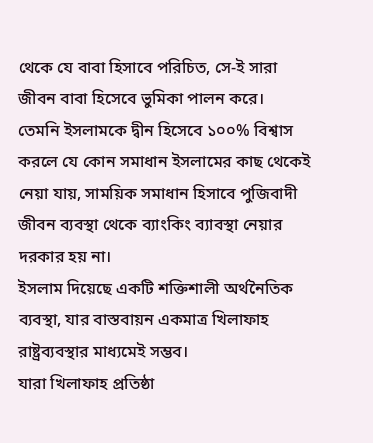থেকে যে বাবা হিসাবে পরিচিত, সে-ই সারা জীবন বাবা হিসেবে ভুমিকা পালন করে।
তেমনি ইসলামকে দ্বীন হিসেবে ১০০% বিশ্বাস করলে যে কোন সমাধান ইসলামের কাছ থেকেই নেয়া যায়, সাময়িক সমাধান হিসাবে পুজিবাদী জীবন ব্যবস্থা থেকে ব্যাংকিং ব্যাবস্থা নেয়ার দরকার হয় না।
ইসলাম দিয়েছে একটি শক্তিশালী অর্থনৈতিক ব্যবস্থা, যার বাস্তবায়ন একমাত্র খিলাফাহ রাষ্ট্রব্যবস্থার মাধ্যমেই সম্ভব।
যারা খিলাফাহ প্রতিষ্ঠা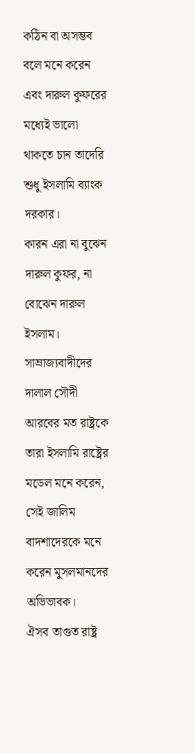কঠিন বা অসম্ভব বলে মনে করেন এবং দারুল কুফরের মধ্যেই ভালো থাকতে চান তাদেরি শুধু ইসলামি ব্যাংক দরকার।
কারন এরা না বুঝেন দারুল কুফর, না বোঝেন দারুল ইসলাম। সাম্রাজ্যবাদীদের দালাল সৌদী আরবের মত রাষ্ট্রকে তারা ইসলামি রাষ্ট্রের মডেল মনে করেন, সেই জালিম বাদশাদেরকে মনে করেন মুসলমানদের অভিভাবক।
ঐসব তাগুত রাষ্ট্র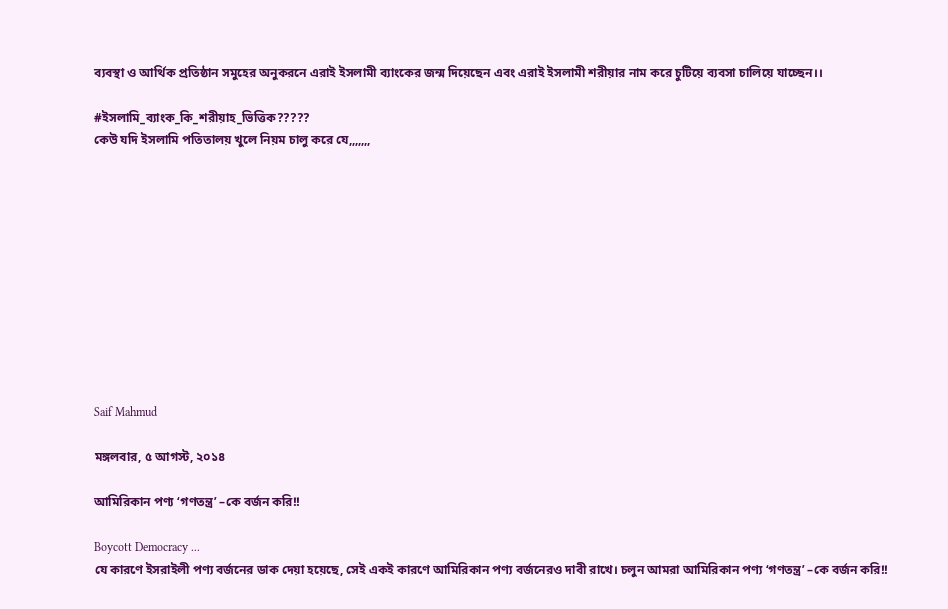ব্যবস্থা ও আর্থিক প্রতিষ্ঠান সমুহের অনুকরনে এরাই ইসলামী ব্যাংকের জন্ম দিয়েছেন এবং এরাই ইসলামী শরীয়ার নাম করে চুটিয়ে ব্যবসা চালিয়ে যাচ্ছেন।।

#ইসলামি_ব্যাংক_কি_শরীয়াহ_ভিত্তিক?????
কেউ যদি ইসলামি পতিতালয় খুলে নিয়ম চালু করে যে,,,,,,,











Saif Mahmud

মঙ্গলবার, ৫ আগস্ট, ২০১৪

আমিরিকান পণ্য ‘গণতন্ত্র’ –কে বর্জন করি!!

Boycott Democracy ...
যে কারণে ইসরাইলী পণ্য বর্জনের ডাক দেয়া হয়েছে, সেই একই কারণে আমিরিকান পণ্য বর্জনেরও দাবী রাখে। চলুন আমরা আমিরিকান পণ্য ‘গণতন্ত্র’ –কে বর্জন করি!!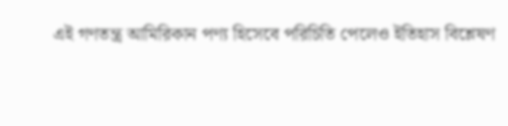এই গণতন্ত্র আমিরিকান পণ্য হিসেবে পরিচিতি পেলেও ইতিহাস বিশ্লেষণ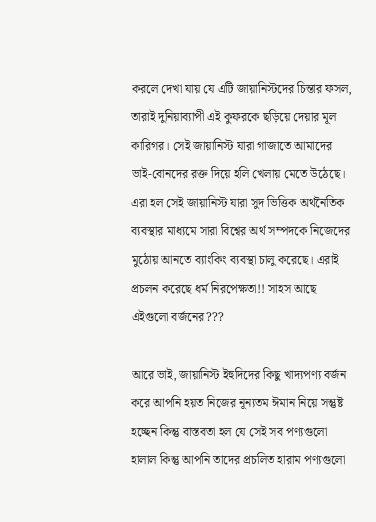করলে দেখা যায় যে এটি জায়ানিস্টদের চিন্তার ফসল, তারাই দুনিয়াব্যাপী এই কুফরকে ছড়িয়ে দেয়ার মূল কারিগর। সেই জায়ানিস্ট যারা গাজাতে আমাদের ভাই-বোনদের রক্ত দিয়ে হলি খেলায় মেতে উঠেছে। এরা হল সেই জায়ানিস্ট যারা সুদ ভিত্তিক অর্থনৈতিক ব্যবস্থার মাধ্যমে সারা বিশ্বের অর্থ সম্পদকে নিজেদের মুঠোয় আনতে ব্যাংকিং ব্যবস্থা চালু করেছে। এরাই প্রচলন করেছে ধর্ম নিরপেক্ষতা!! সাহস আছে এইগুলো বর্জনের???

আরে ভাই, জায়ানিস্ট ইহুদিদের কিছু খাদ্যপণ্য বর্জন করে আপনি হয়ত নিজের নূন্যতম ঈমান নিয়ে সন্তুষ্ট হচ্ছেন কিন্তু বাস্তবতা হল যে সেই সব পণ্যগুলো হালাল কিন্তু আপনি তাদের প্রচলিত হারাম পণ্যগুলো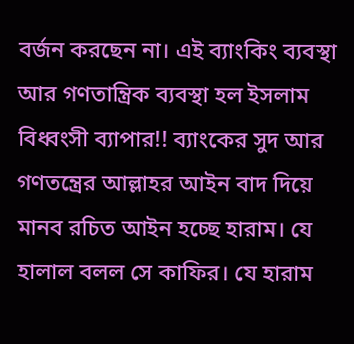বর্জন করছেন না। এই ব্যাংকিং ব্যবস্থা আর গণতান্ত্রিক ব্যবস্থা হল ইসলাম বিধ্বংসী ব্যাপার!! ব্যাংকের সুদ আর গণতন্ত্রের আল্লাহর আইন বাদ দিয়ে মানব রচিত আইন হচ্ছে হারাম। যে হালাল বলল সে কাফির। যে হারাম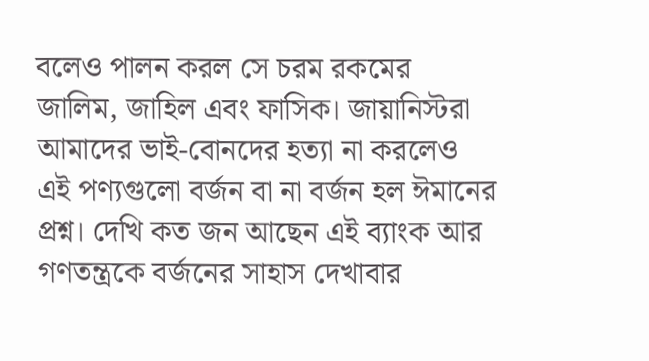বলেও পালন করল সে চরম রকমের জালিম, জাহিল এবং ফাসিক। জায়ানিস্টরা আমাদের ভাই-বোনদের হত্যা না করলেও এই পণ্যগুলো বর্জন বা না বর্জন হল ঈমানের প্রশ্ন। দেখি কত জন আছেন এই ব্যাংক আর গণতন্ত্রকে বর্জনের সাহাস দেখাবার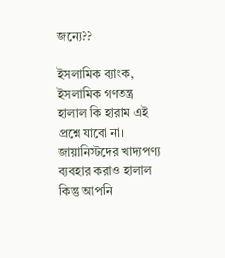জন্যে??

ইসলামিক ব্যাংক, ইসলামিক গণতন্ত্র হালাল কি হারাম এই প্রশ্নে যাবো না। জায়ানিস্টদের খাদ্যপণ্য ব্যবহার করাও হালাল কিন্তু আপনি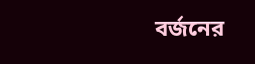বর্জনের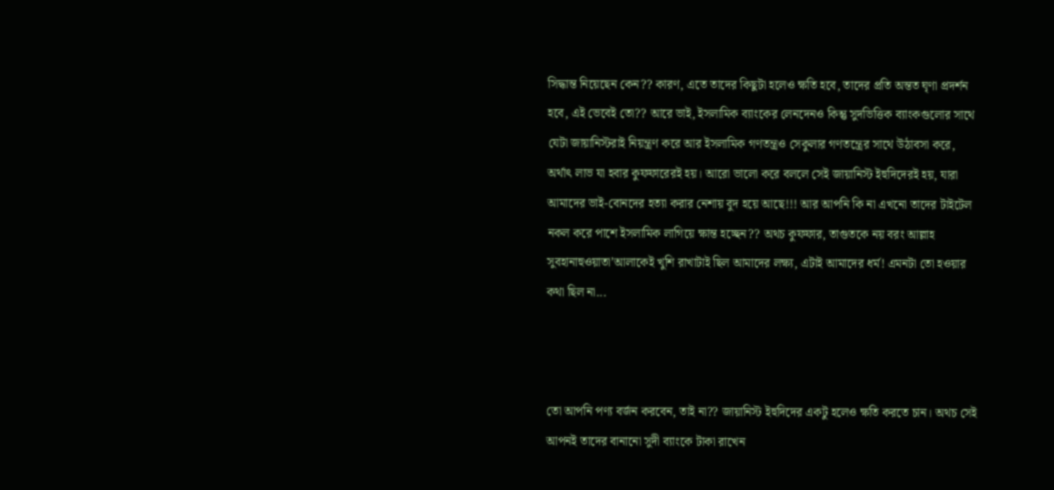সিদ্ধান্ত নিয়েছেন কেন?? কারণ, এতে তাদের কিছুটা হলেও ক্ষতি হবে, তাদের প্রতি অন্তত ঘৃণা প্রদর্শন হবে, এই ভেবেই তো?? আরে ভাই, ইসলামিক ব্যাংকের লেনদেনও কিন্তু সুদভিত্তিক ব্যাংকগুলোর সাথে যেটা জায়ানিস্টরাই নিয়ন্ত্রণ করে আর ইসলামিক গণতন্ত্রও সেকুলার গণতন্ত্রের সাথে উঠাবসা করে, অর্থাৎ লাভ যা হবার কুফফারেরই হয়। আরো ভালো করে বললে সেই জায়ানিস্ট ইহুদিদেরই হয়, যারা আমাদের ভাই-বোনদের হত্যা করার নেশায় বুদ হয়ে আছে!!! আর আপনি কি না এখনো তাদের টাইটেল নকল করে পাশে ইসলামিক লাগিয়ে ক্ষান্ত হচ্ছেন?? অথচ কুফফার, তাগুতকে নয় বরং আল্লাহ সুবহানাহুওয়াতা’আলাকেই খুশি রাখাটাই ছিল আমাদের লক্ষ্য, এটাই আমাদের ধর্ম! এমনটা তো হওয়ার কথা ছিল না...



তো আপনি পণ্য বর্জন করবেন, তাই না?? জায়ানিস্ট ইহুদিদের একটু হলেও ক্ষতি করতে চান। অথচ সেই আপনই তাদের বানানো সুদী ব্যাংকে টাকা রাখেন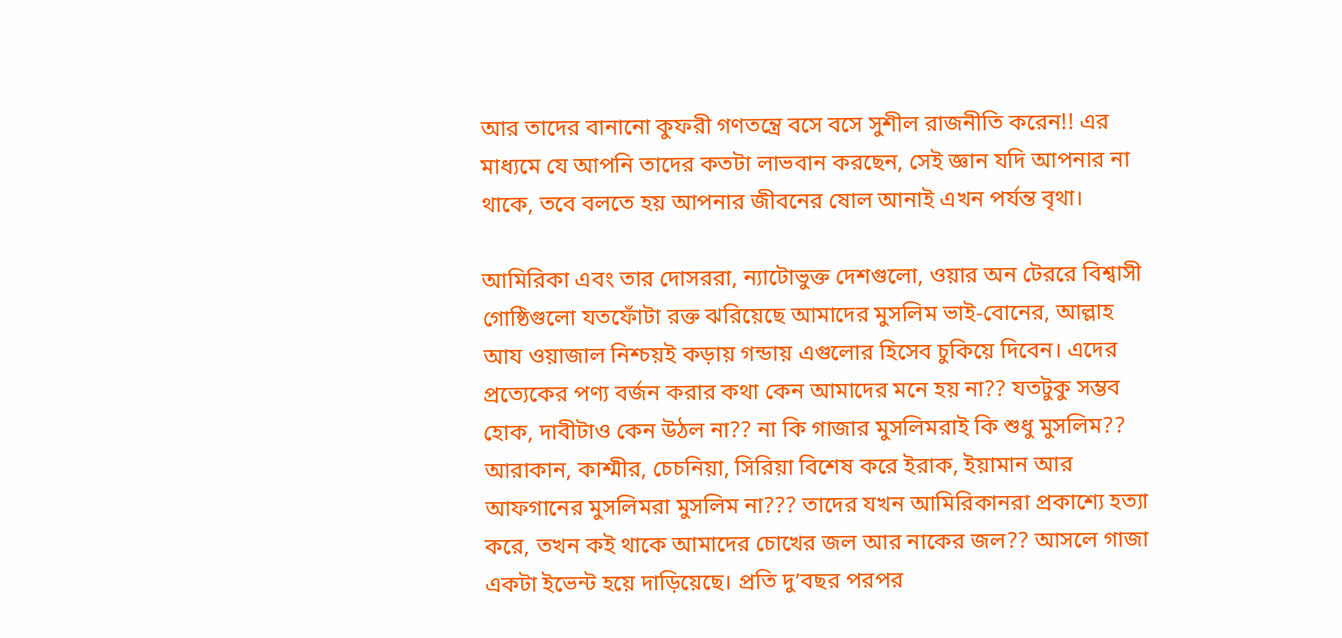আর তাদের বানানো কুফরী গণতন্ত্রে বসে বসে সুশীল রাজনীতি করেন!! এর মাধ্যমে যে আপনি তাদের কতটা লাভবান করছেন, সেই জ্ঞান যদি আপনার না থাকে, তবে বলতে হয় আপনার জীবনের ষোল আনাই এখন পর্যন্ত বৃথা।

আমিরিকা এবং তার দোসররা, ন্যাটোভুক্ত দেশগুলো, ওয়ার অন টেররে বিশ্বাসী গোষ্ঠিগুলো যতফোঁটা রক্ত ঝরিয়েছে আমাদের মুসলিম ভাই-বোনের, আল্লাহ আয ওয়াজাল নিশ্চয়ই কড়ায় গন্ডায় এগুলোর হিসেব চুকিয়ে দিবেন। এদের প্রত্যেকের পণ্য বর্জন করার কথা কেন আমাদের মনে হয় না?? যতটুকু সম্ভব হোক, দাবীটাও কেন উঠল না?? না কি গাজার মুসলিমরাই কি শুধু মুসলিম?? আরাকান, কাশ্মীর, চেচনিয়া, সিরিয়া বিশেষ করে ইরাক, ইয়ামান আর আফগানের মুসলিমরা মুসলিম না??? তাদের যখন আমিরিকানরা প্রকাশ্যে হত্যা করে, তখন কই থাকে আমাদের চোখের জল আর নাকের জল?? আসলে গাজা একটা ইভেন্ট হয়ে দাড়িয়েছে। প্রতি দু’বছর পরপর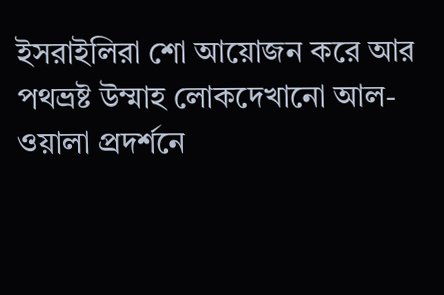ইসরাইলিরা শো আয়োজন করে আর পথভ্রষ্ট উম্মাহ লোকদেখানো আল-ওয়ালা প্রদর্শনে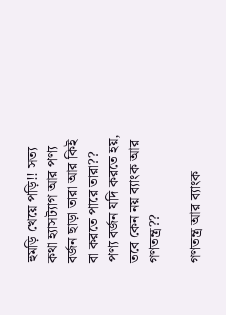হুমড়ি খেয়ে পড়ি!! সত্য কথা হ্যাসট্যাগ আর পণ্য বর্জন ছাড়া তারা আর কিই বা করতে পারে তারা?? পণ্য বর্জন যদি করতে হয়, তবে কেন নয় ব্যাংক আর গণতন্ত্র??

গণতন্ত্র আর ব্যাংক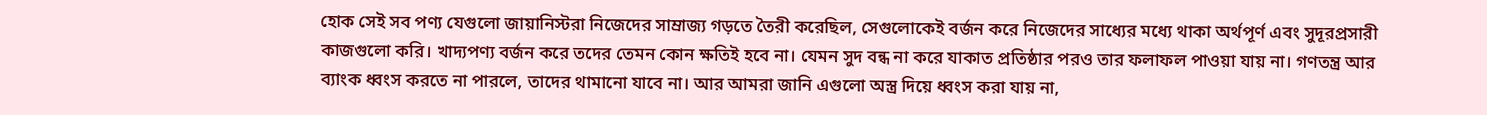হোক সেই সব পণ্য যেগুলো জায়ানিস্টরা নিজেদের সাম্রাজ্য গড়তে তৈরী করেছিল, সেগুলোকেই বর্জন করে নিজেদের সাধ্যের মধ্যে থাকা অর্থপূর্ণ এবং সুদূরপ্রসারী কাজগুলো করি। খাদ্যপণ্য বর্জন করে তদের তেমন কোন ক্ষতিই হবে না। যেমন সুদ বন্ধ না করে যাকাত প্রতিষ্ঠার পরও তার ফলাফল পাওয়া যায় না। গণতন্ত্র আর ব্যাংক ধ্বংস করতে না পারলে, তাদের থামানো যাবে না। আর আমরা জানি এগুলো অস্ত্র দিয়ে ধ্বংস করা যায় না,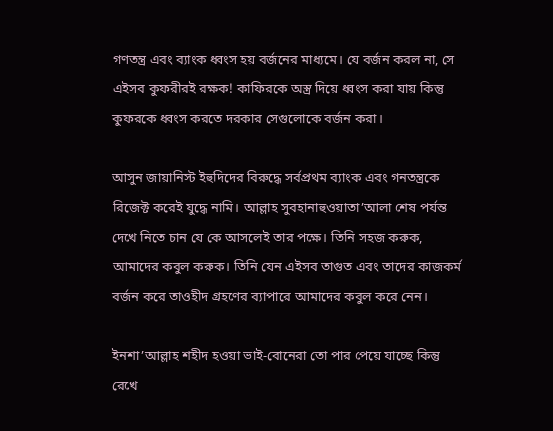গণতন্ত্র এবং ব্যাংক ধ্বংস হয় বর্জনের মাধ্যমে। যে বর্জন করল না, সে এইসব কুফরীরই রক্ষক! কাফিরকে অস্ত্র দিয়ে ধ্বংস করা যায় কিন্তু কুফরকে ধ্বংস করতে দরকার সেগুলোকে বর্জন করা।

আসুন জায়ানিস্ট ইহুদিদের বিরুদ্ধে সর্বপ্রথম ব্যাংক এবং গনতন্ত্রকে রিজেক্ট করেই যুদ্ধে নামি। আল্লাহ সুবহানাহুওয়াতা’আলা শেষ পর্যন্ত দেখে নিতে চান যে কে আসলেই তার পক্ষে। তিনি সহজ করুক, আমাদের কবুল করুক। তিনি যেন এইসব তাগুত এবং তাদের কাজকর্ম বর্জন করে তাওহীদ গ্রহণের ব্যাপারে আমাদের কবুল করে নেন।

ইনশা’আল্লাহ শহীদ হওয়া ভাই-বোনেরা তো পার পেয়ে যাচ্ছে কিন্তু রেখে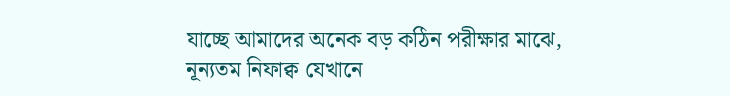যাচ্ছে আমাদের অনেক বড় কঠিন পরীক্ষার মাঝে, নূন্যতম নিফাক্ব যেখানে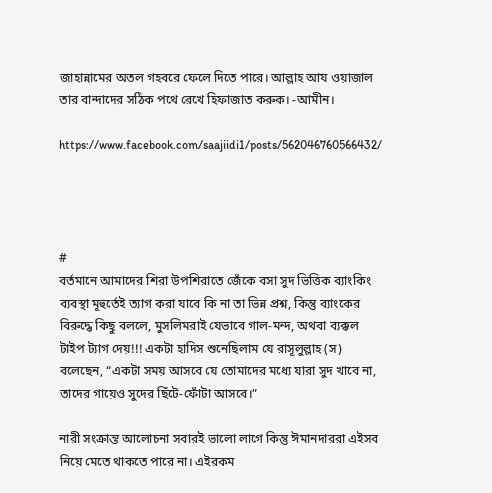জাহান্নামের অতল গহবরে ফেলে দিতে পারে। আল্লাহ আয ওয়াজাল তার বান্দাদের সঠিক পথে রেখে হিফাজাত করুক। -আমীন।

https://www.facebook.com/saajiidi1/posts/562046760566432/




#
বর্তমানে আমাদের শিরা উপশিরাতে জেঁকে বসা সুদ ভিত্তিক ব্যাংকিং ব্যবস্থা মূহুর্তেই ত্যাগ করা যাবে কি না তা ভিন্ন প্রশ্ন, কিন্তু ব্যাংকের বিরুদ্ধে কিছু বললে, মুসলিমরাই যেভাবে গাল-মন্দ, অথবা ব্যক্কল টাইপ ট্যাগ দেয়!!! একটা হাদিস শুনেছিলাম যে রাসূলুল্লাহ (স) বলেছেন, “একটা সময় আসবে যে তোমাদের মধ্যে যারা সুদ খাবে না, তাদের গায়েও সুদের ছিঁটে-ফোঁটা আসবে।”

নারী সংক্রান্ত আলোচনা সবারই ভালো লাগে কিন্তু ঈমানদাররা এইসব নিয়ে মেতে থাকতে পারে না। এইরকম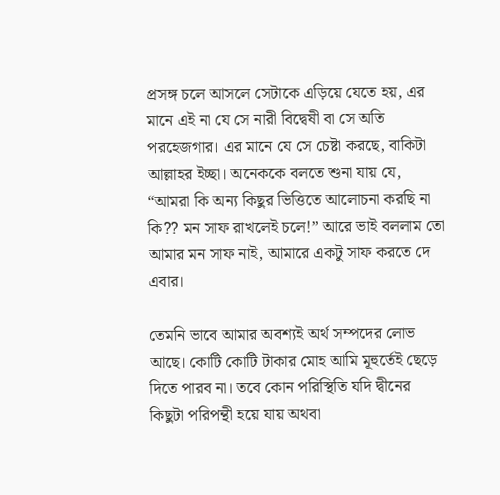প্রসঙ্গ চলে আসলে সেটাকে এড়িয়ে যেতে হয়, এর মানে এই না যে সে নারী বিদ্বেষী বা সে অতি পরহেজগার। এর মানে যে সে চেষ্টা করছে, বাকিটা আল্লাহর ইচ্ছা। অনেককে বলতে শুনা যায় যে, “আমরা কি অন্য কিছুর ভিত্তিতে আলোচনা করছি না কি?? মন সাফ রাখলেই চলে!” আরে ভাই বললাম তো আমার মন সাফ নাই, আমারে একটু সাফ করতে দে এবার।

তেমনি ভাবে আমার অবশ্যই অর্থ সম্পদের লোভ আছে। কোটি কোটি টাকার মোহ আমি মূহুর্তেই ছেড়ে দিতে পারব না। তবে কোন পরিস্থিতি যদি দ্বীনের কিছুটা পরিপন্থী হয়ে যায় অথবা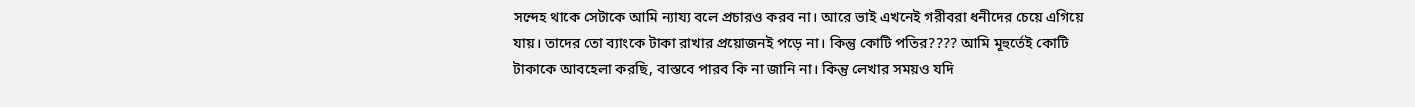সন্দেহ থাকে সেটাকে আমি ন্যায্য বলে প্রচারও করব না। আরে ভাই এখনেই গরীবরা ধনীদের চেয়ে এগিয়ে যায়। তাদের তো ব্যাংকে টাকা রাখার প্রয়োজনই পড়ে না। কিন্তু কোটি পতির???? আমি মূহুর্তেই কোটি টাকাকে আবহেলা করছি, বাস্তবে পারব কি না জানি না। কিন্তু লেখার সময়ও যদি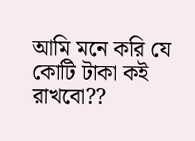আমি মনে করি যে কোটি টাকা কই রাখবো??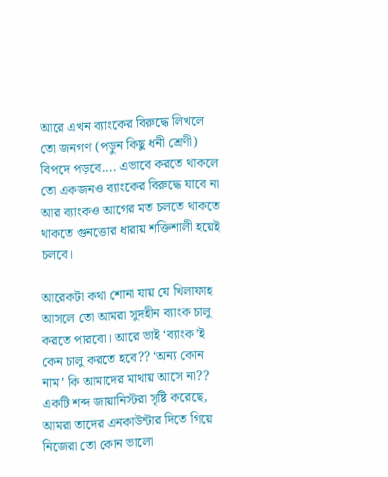আরে এখন ব্যাংকের বিরুদ্ধে লিখলে তো জনগণ (পড়ুন কিছু ধনী শ্রেণী) বিপদে পড়বে.... এভাবে করতে থাকলে তো একজনও ব্যাংকের বিরুদ্ধে যাবে না আর ব্যাংকও আগের মত চলতে থাকতে থাকতে গুনত্তোর ধারায় শক্তিশালী হয়েই চলবে।

আরেকটা কথা শোনা যায় যে খিলাফাহ আসলে তো আমরা সুদহীন ব্যাংক চালু করতে পারবো। আরে ভাই ‘ব্যাংক’ই কেন চালু করতে হবে?? ‘অন্য কোন নাম’ কি আমাদের মাথায় আসে না?? একটি শব্দ জায়ানিস্টরা সৃষ্টি করেছে, আমরা তাদের এনকাউন্টার দিতে গিয়ে নিজেরা তো কোন ভালো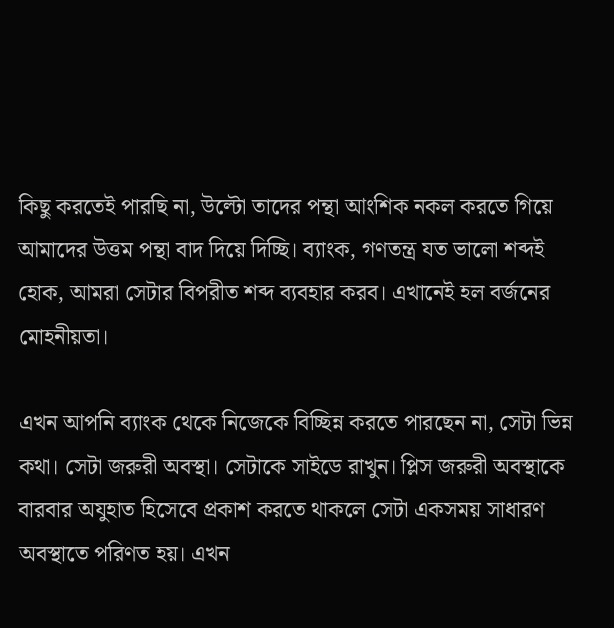কিছু করতেই পারছি না, উল্টো তাদের পন্থা আংশিক নকল করতে গিয়ে আমাদের উত্তম পন্থা বাদ দিয়ে দিচ্ছি। ব্যাংক, গণতন্ত্র যত ভালো শব্দই হোক, আমরা সেটার বিপরীত শব্দ ব্যবহার করব। এখানেই হল বর্জনের মোহনীয়তা।

এখন আপনি ব্যাংক থেকে নিজেকে বিচ্ছিন্ন করতে পারছেন না, সেটা ভিন্ন কথা। সেটা জরুরী অবস্থা। সেটাকে সাইডে রাখুন। প্লিস জরুরী অবস্থাকে বারবার অযুহাত হিসেবে প্রকাশ করতে থাকলে সেটা একসময় সাধারণ অবস্থাতে পরিণত হয়। এখন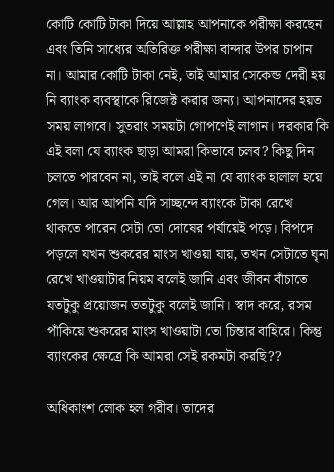কোটি কোটি টাকা দিয়ে আল্লাহ আপনাকে পরীক্ষা করছেন এবং তিনি সাধ্যের অতিরিক্ত পরীক্ষা বান্দার উপর চাপান না। আমার কোটি টাকা নেই, তাই আমার সেকেন্ড দেরী হয় নি ব্যাংক ব্যবস্থাকে রিজেক্ট করার জন্য। আপনাদের হয়ত সময় লাগবে। সুতরাং সময়টা গোপণেই লাগান। দরকার কি এই বলা যে ব্যাংক ছাড়া আমরা কিভাবে চলব? কিছু দিন চলতে পারবেন না, তাই বলে এই না যে ব্যাংক হালাল হয়ে গেল। আর আপনি যদি সাচ্ছন্দে ব্যাংকে টাকা রেখে থাকতে পারেন সেটা তো দোষের পর্যায়েই পড়ে। বিপদে পড়লে যখন শুকরের মাংস খাওয়া যায়, তখন সেটাতে ঘৃনা রেখে খাওয়াটার নিয়ম বলেই জানি এবং জীবন বাঁচাতে যতটুকু প্রয়োজন ততটুকু বলেই জানি। স্বাদ করে, রসম পাঁকিয়ে শুকরের মাংস খাওয়াটা তো চিন্তার বাহিরে। কিন্তু ব্যাংকের ক্ষেত্রে কি আমরা সেই রকমটা করছি??

অধিকাংশ লোক হল গরীব। তাদের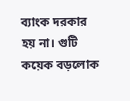ব্যাংক দরকার হয় না। গুটি কয়েক বড়লোক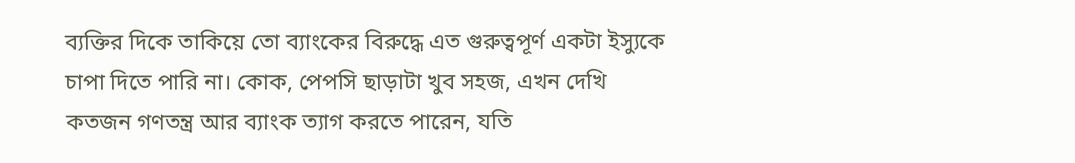ব্যক্তির দিকে তাকিয়ে তো ব্যাংকের বিরুদ্ধে এত গুরুত্বপূর্ণ একটা ইস্যুকে চাপা দিতে পারি না। কোক, পেপসি ছাড়াটা খুব সহজ, এখন দেখি কতজন গণতন্ত্র আর ব্যাংক ত্যাগ করতে পারেন, যতি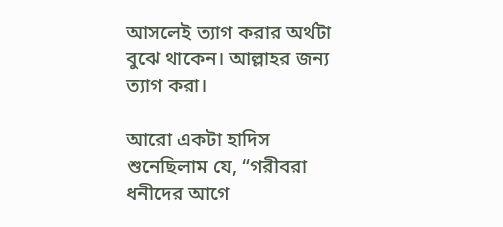আসলেই ত্যাগ করার অর্থটা বুঝে থাকেন। আল্লাহর জন্য ত্যাগ করা।

আরো একটা হাদিস শুনেছিলাম যে, “গরীবরা ধনীদের আগে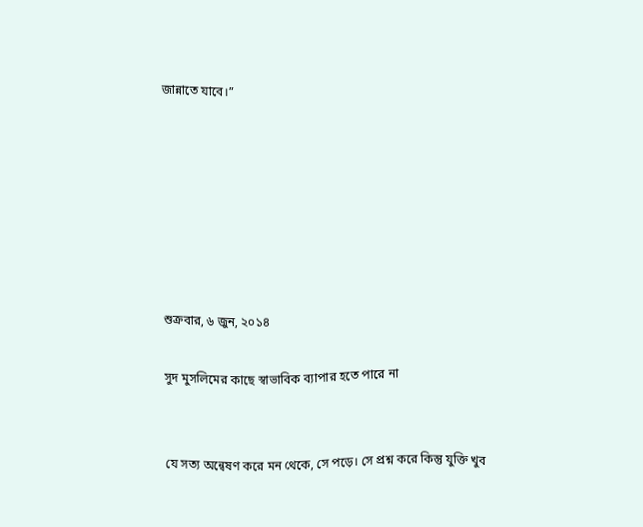জান্নাতে যাবে।”







শুক্রবার, ৬ জুন, ২০১৪

সুদ মুসলিমের কাছে স্বাভাবিক ব্যাপার হতে পারে না


যে সত্য অন্বেষণ করে মন থেকে, সে পড়ে। সে প্রশ্ন করে কিন্তু যুক্তি খুব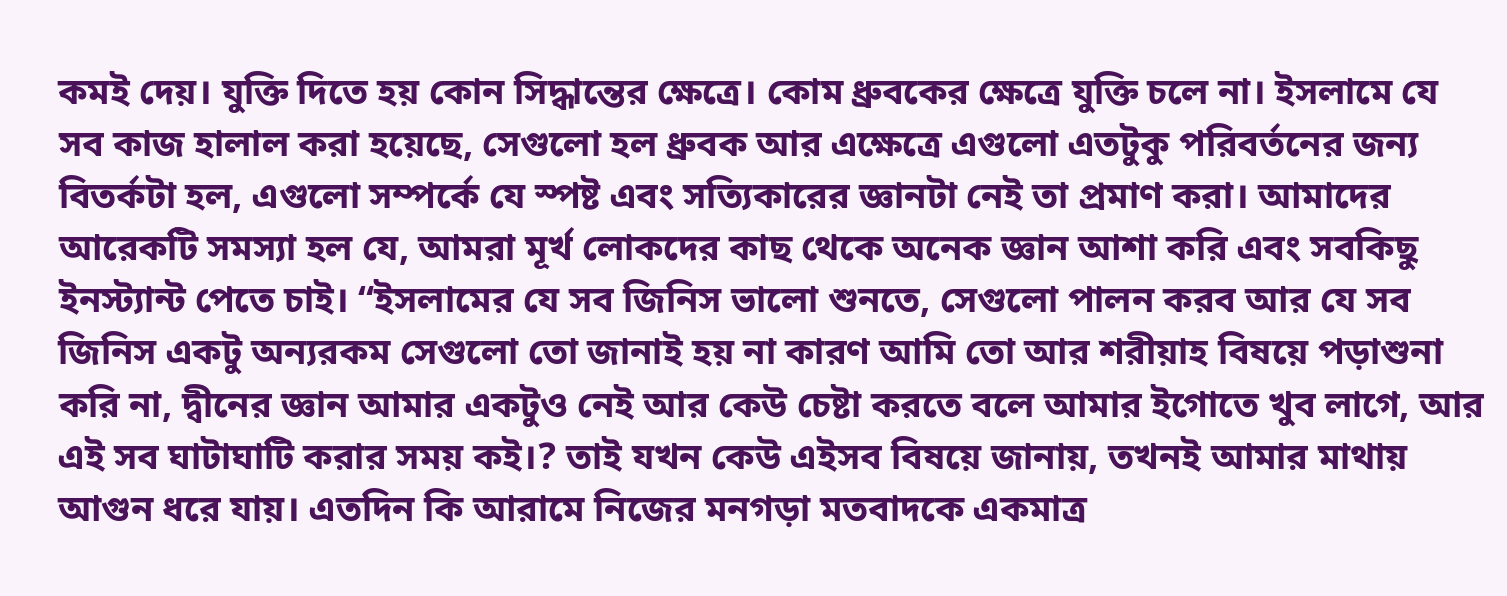কমই দেয়। যুক্তি দিতে হয় কোন সিদ্ধান্তের ক্ষেত্রে। কোম ধ্রুবকের ক্ষেত্রে যুক্তি চলে না। ইসলামে যে সব কাজ হালাল করা হয়েছে, সেগুলো হল ধ্রুবক আর এক্ষেত্রে এগুলো এতটুকু পরিবর্তনের জন্য বিতর্কটা হল, এগুলো সম্পর্কে যে স্পষ্ট এবং সত্যিকারের জ্ঞানটা নেই তা প্রমাণ করা। আমাদের আরেকটি সমস্যা হল যে, আমরা মূর্খ লোকদের কাছ থেকে অনেক জ্ঞান আশা করি এবং সবকিছু ইনস্ট্যান্ট পেতে চাই। “ইসলামের যে সব জিনিস ভালো শুনতে, সেগুলো পালন করব আর যে সব জিনিস একটু অন্যরকম সেগুলো তো জানাই হয় না কারণ আমি তো আর শরীয়াহ বিষয়ে পড়াশুনা করি না, দ্বীনের জ্ঞান আমার একটুও নেই আর কেউ চেষ্টা করতে বলে আমার ইগোতে খুব লাগে, আর এই সব ঘাটাঘাটি করার সময় কই।? তাই যখন কেউ এইসব বিষয়ে জানায়, তখনই আমার মাথায় আগুন ধরে যায়। এতদিন কি আরামে নিজের মনগড়া মতবাদকে একমাত্র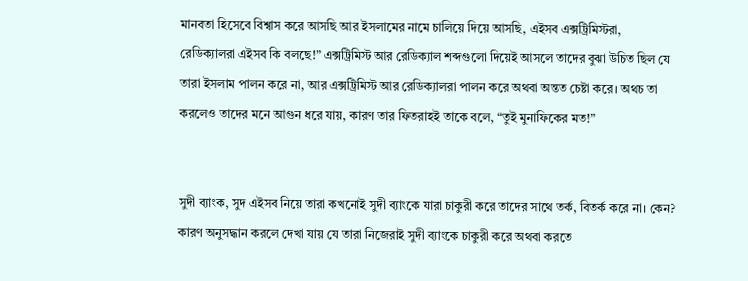মানবতা হিসেবে বিশ্বাস করে আসছি আর ইসলামের নামে চালিয়ে দিয়ে আসছি, এইসব এক্সট্রিমিস্টরা, রেডিক্যালরা এইসব কি বলছে!” এক্সট্রিমিস্ট আর রেডিক্যাল শব্দগুলো দিয়েই আসলে তাদের বুঝা উচিত ছিল যে তারা ইসলাম পালন করে না, আর এক্সট্রিমিস্ট আর রেডিক্যালরা পালন করে অথবা অন্তত চেষ্টা করে। অথচ তা করলেও তাদের মনে আগুন ধরে যায়, কারণ তার ফিতরাহই তাকে বলে, “তুই মুনাফিকের মত!”


সুদী ব্যাংক, সুদ এইসব নিয়ে তারা কখনোই সুদী ব্যাংকে যারা চাকুরী করে তাদের সাথে তর্ক, বিতর্ক করে না। কেন? কারণ অনুসদ্ধান করলে দেখা যায় যে তারা নিজেরাই সুদী ব্যাংকে চাকুরী করে অথবা করতে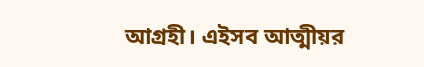আগ্রহী। এইসব আত্মীয়র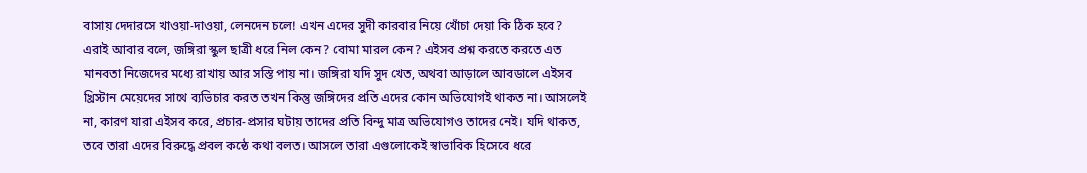বাসায় দেদারসে খাওয়া-দাওয়া, লেনদেন চলে! এখন এদের সুদী কারবার নিয়ে খোঁচা দেয়া কি ঠিক হবে? এরাই আবার বলে, জঙ্গিরা স্কুল ছাত্রী ধরে নিল কেন? বোমা মারল কেন? এইসব প্রশ্ন করতে করতে এত মানবতা নিজেদের মধ্যে রাখায় আর সস্তি পায় না। জঙ্গিরা যদি সুদ খেত, অথবা আড়ালে আবডালে এইসব খ্রিস্টান মেয়েদের সাথে ব্যভিচার করত তখন কিন্তু জঙ্গিদের প্রতি এদের কোন অভিযোগই থাকত না। আসলেই না, কারণ যারা এইসব করে, প্রচার-প্রসার ঘটায় তাদের প্রতি বিন্দু মাত্র অভিযোগও তাদের নেই। যদি থাকত, তবে তারা এদের বিরুদ্ধে প্রবল কন্ঠে কথা বলত। আসলে তারা এগুলোকেই স্বাভাবিক হিসেবে ধরে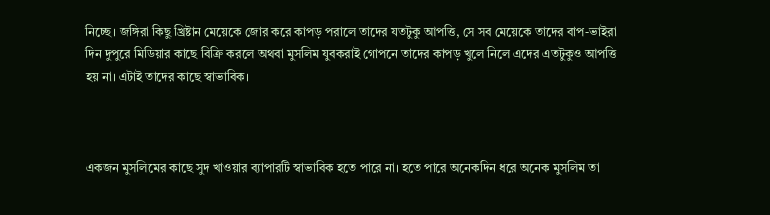নিচ্ছে। জঙ্গিরা কিছু খ্রিষ্টান মেয়েকে জোর করে কাপড় পরালে তাদের যতটুকু আপত্তি, সে সব মেয়েকে তাদের বাপ-ভাইরা দিন দুপুরে মিডিয়ার কাছে বিক্রি করলে অথবা মুসলিম যুবকরাই গোপনে তাদের কাপড় খুলে নিলে এদের এতটুকুও আপত্তি হয় না। এটাই তাদের কাছে স্বাভাবিক।



একজন মুসলিমের কাছে সুদ খাওয়ার ব্যাপারটি স্বাভাবিক হতে পারে না। হতে পারে অনেকদিন ধরে অনেক মুসলিম তা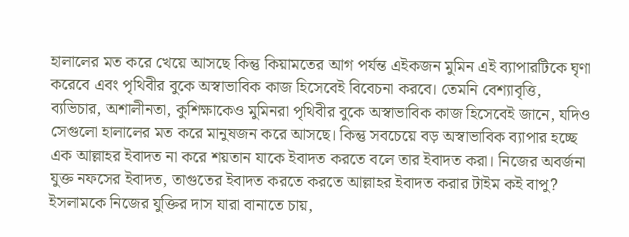হালালের মত করে খেয়ে আসছে কিন্তু কিয়ামতের আগ পর্যন্ত এইকজন মুমিন এই ব্যাপারটিকে ঘৃণা করেবে এবং পৃথিবীর বুকে অস্বাভাবিক কাজ হিসেবেই বিবেচনা করবে। তেমনি বেশ্যাবৃত্তি, ব্যভিচার, অশালীনতা, কুশিক্ষাকেও মুমিনরা পৃথিবীর বুকে অস্বাভাবিক কাজ হিসেবেই জানে, যদিও সেগুলো হালালের মত করে মানুষজন করে আসছে। কিন্তু সবচেয়ে বড় অস্বাভাবিক ব্যাপার হচ্ছে এক আল্লাহর ইবাদত না করে শয়তান যাকে ইবাদত করতে বলে তার ইবাদত করা। নিজের অবর্জনা যুক্ত নফসের ইবাদত, তাগুতের ইবাদত করতে করতে আল্লাহর ইবাদত করার টাইম কই বাপু? ইসলামকে নিজের যুক্তির দাস যারা বানাতে চায়,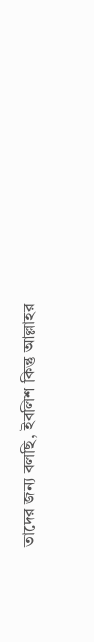তাদের জন্য বলছি, ইবলিশ কিন্তু আল্লাহর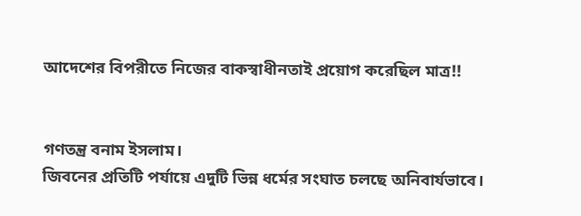আদেশের বিপরীতে নিজের বাকস্বাধীনতাই প্রয়োগ করেছিল মাত্র!!


গণতন্ত্র বনাম ইসলাম।
জিবনের প্রতিটি পর্যায়ে এদুটি ভিন্ন ধর্মের সংঘাত চলছে অনিবার্যভাবে।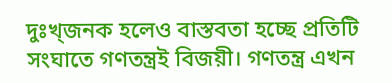দুঃখ্জনক হলেও বাস্তবতা হচ্ছে প্রতিটি সংঘাতে গণতন্ত্রই বিজয়ী। গণতন্ত্র এখন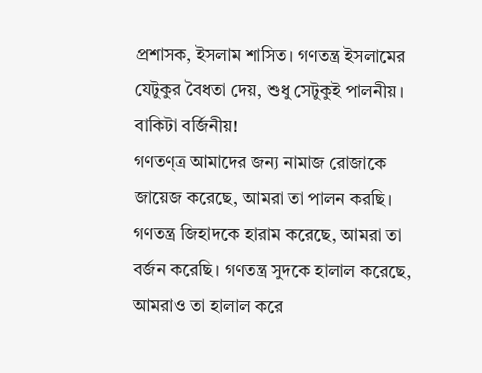প্রশাসক, ইসলাম শাসিত। গণতন্ত্র ইসলামের যেটুকুর বৈধতা দেয়, শুধু সেটুকুই পালনীয়। বাকিটা বর্জিনীয়!
গণতণ্ত্র আমাদের জন্য নামাজ রোজাকে জায়েজ করেছে, আমরা তা পালন করছি। গণতন্ত্র জিহাদকে হারাম করেছে, আমরা তা বর্জন করেছি। গণতন্ত্র সুদকে হালাল করেছে, আমরাও তা হালাল করে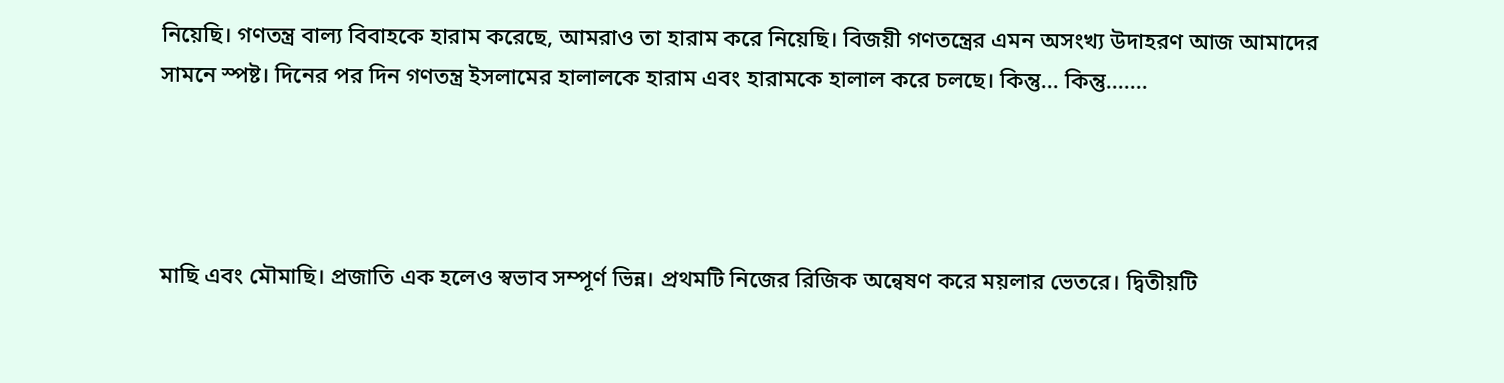নিয়েছি। গণতন্ত্র বাল্য বিবাহকে হারাম করেছে, আমরাও তা হারাম করে নিয়েছি। বিজয়ী গণতন্ত্রের এমন অসংখ্য উদাহরণ আজ আমাদের সামনে স্পষ্ট। দিনের পর দিন গণতন্ত্র ইসলামের হালালকে হারাম এবং হারামকে হালাল করে চলছে। কিন্তু... কিন্তু.......




মাছি এবং মৌমাছি। প্রজাতি এক হলেও স্বভাব সম্পূর্ণ ভিন্ন। প্রথমটি নিজের রিজিক অন্বেষণ করে ময়লার ভেতরে। দ্বিতীয়টি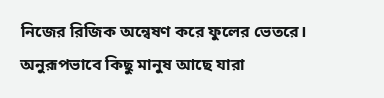নিজের রিজিক অন্বেষণ করে ফুলের ভেতরে। অনুরূপভাবে কিছু মানুষ আছে যারা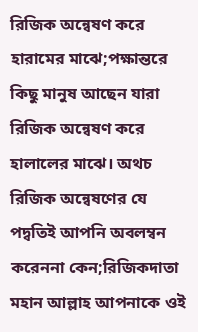রিজিক অন্বেষণ করে হারামের মাঝে;পক্ষান্তরে কিছু মানুষ আছেন যারা রিজিক অন্বেষণ করে হালালের মাঝে। অথচ রিজিক অন্বেষণের যে পদ্বতিই আপনি অবলম্বন করেননা কেন;রিজিকদাতা মহান আল্লাহ আপনাকে ওই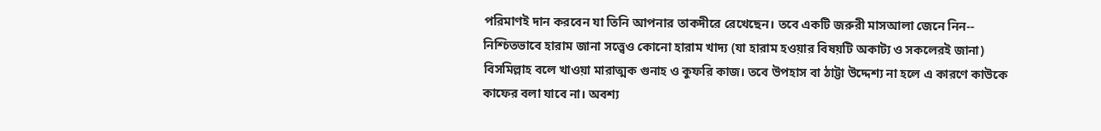পরিমাণই দান করবেন যা তিনি আপনার তাকদীরে রেখেছেন। তবে একটি জরুরী মাসআলা জেনে নিন--
নিশ্চিতভাবে হারাম জানা সত্ত্বেও কোনো হারাম খাদ্য (যা হারাম হওয়ার বিষয়টি অকাট্য ও সকলেরই জানা) বিসমিল্লাহ বলে খাওয়া মারাত্মক গুনাহ ও কুফরি কাজ। তবে উপহাস বা ঠাট্টা উদ্দেশ্য না হলে এ কারণে কাউকে কাফের বলা যাবে না। অবশ্য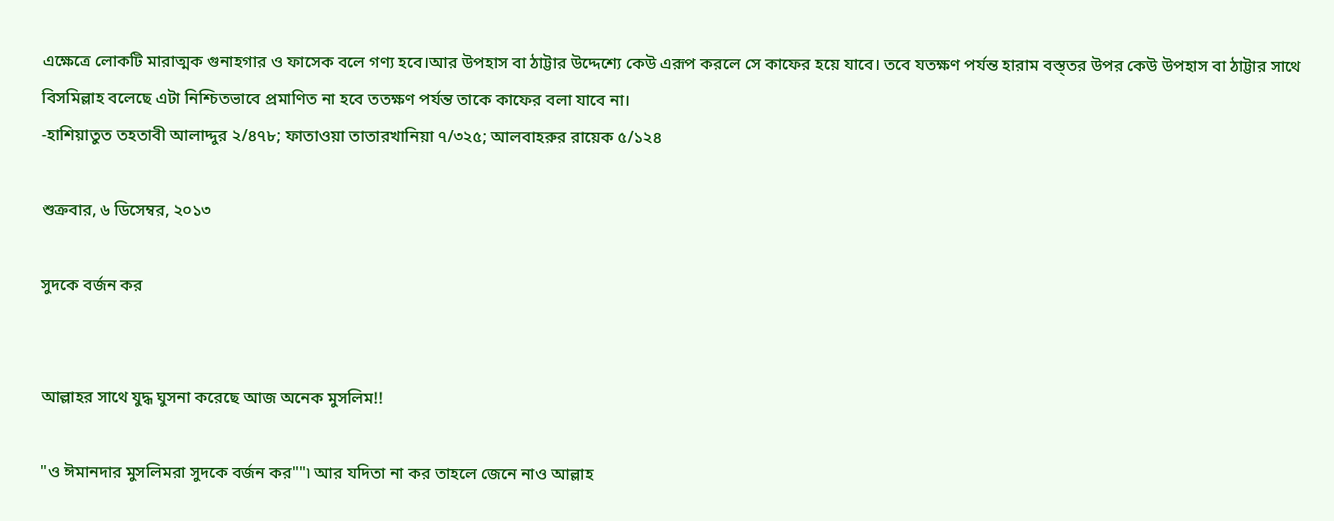এক্ষেত্রে লোকটি মারাত্মক গুনাহগার ও ফাসেক বলে গণ্য হবে।আর উপহাস বা ঠাট্টার উদ্দেশ্যে কেউ এরূপ করলে সে কাফের হয়ে যাবে। তবে যতক্ষণ পর্যন্ত হারাম বস্ত্তর উপর কেউ উপহাস বা ঠাট্টার সাথে বিসমিল্লাহ বলেছে এটা নিশ্চিতভাবে প্রমাণিত না হবে ততক্ষণ পর্যন্ত তাকে কাফের বলা যাবে না।
-হাশিয়াতুত তহতাবী আলাদ্দুর ২/৪৭৮; ফাতাওয়া তাতারখানিয়া ৭/৩২৫; আলবাহরুর রায়েক ৫/১২৪

শুক্রবার, ৬ ডিসেম্বর, ২০১৩

সুদকে বর্জন কর


আল্লাহর সাথে যুদ্ধ ঘুসনা করেছে আজ অনেক মুসলিম!!

"ও ঈমানদার মুসলিমরা সুদকে বর্জন কর""৷ আর যদিতা না কর তাহলে জেনে নাও আল্লাহ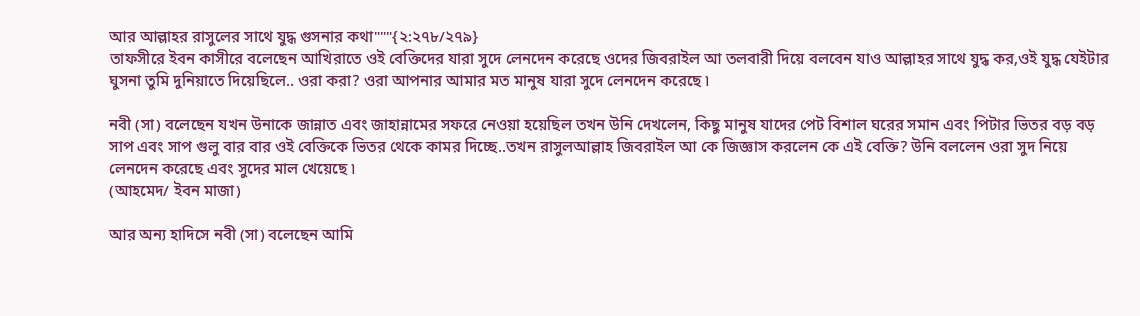আর আল্লাহর রাসুলের সাথে যুদ্ধ গুসনার কথা"""{২:২৭৮/২৭৯}
তাফসীরে ইবন কাসীরে বলেছেন আখিরাতে ওই বেক্তিদের যারা সুদে লেনদেন করেছে ওদের জিবরাইল আ তলবারী দিয়ে বলবেন যাও আল্লাহর সাথে যুদ্ধ কর,ওই যুদ্ধ যেইটার ঘুসনা তুমি দুনিয়াতে দিয়েছিলে.. ওরা করা? ওরা আপনার আমার মত মানুষ যারা সুদে লেনদেন করেছে ৷

নবী (সা) বলেছেন যখন উনাকে জান্নাত এবং জাহান্নামের সফরে নেওয়া হয়েছিল তখন উনি দেখলেন, কিছু মানুষ যাদের পেট বিশাল ঘরের সমান এবং পিটার ভিতর বড় বড় সাপ এবং সাপ গুলু বার বার ওই বেক্তিকে ভিতর থেকে কামর দিচ্ছে..তখন রাসুলআল্লাহ জিবরাইল আ কে জিজ্ঞাস করলেন কে এই বেক্তি? উনি বললেন ওরা সুদ নিয়ে লেনদেন করেছে এবং সুদের মাল খেয়েছে ৷
(আহমেদ/ ইবন মাজা)

আর অন্য হাদিসে নবী (সা) বলেছেন আমি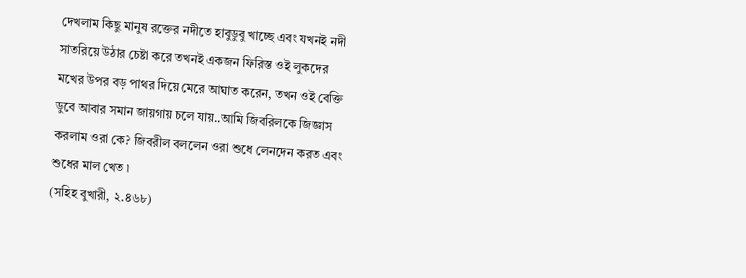দেখলাম কিছু মানুষ রক্তের নদীতে হাবুডুবু খাচ্ছে এবং যখনই নদী সাতরিয়ে উঠার চেষ্টা করে তখনই একজন ফিরিস্ত ওই লুকদের মখের উপর বড় পাথর দিয়ে মেরে আঘাত করেন, তখন ওই বেক্তি ডুবে আবার সমান জায়গায় চলে যায়..আমি জিবরিলকে জিজ্ঞাস করলাম ওরা কে? জিবরীল বললেন ওরা শুধে লেনদেন করত এবং শুধের মাল খেত ৷
(সহিহ বুখারী, ২.৪৬৮)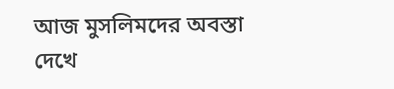আজ মুসলিমদের অবস্তা দেখে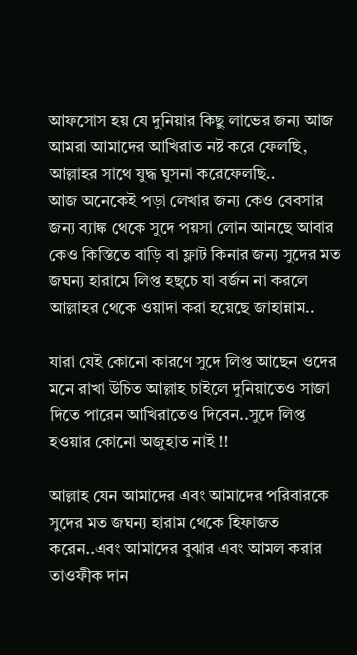আফসোস হয় যে দুনিয়ার কিছু লাভের জন্য আজ আমরা আমাদের আখিরাত নষ্ট করে ফেলছি, আল্লাহর সাথে যুদ্ধ ঘুসনা করেফেলছি..
আজ অনেকেই পড়া লেখার জন্য কেও বেবসার জন্য ব্যাঙ্ক থেকে সুদে পয়সা লোন আনছে আবার কেও কিস্তিতে বাড়ি বা ফ্লাট কিনার জন্য সুদের মত জঘন্য হারামে লিপ্ত হছ্চে যা বর্জন না করলে আল্লাহর থেকে ওয়াদা করা হয়েছে জাহান্নাম..

যারা যেই কোনো কারণে সুদে লিপ্ত আছেন ওদের মনে রাখা উচিত আল্লাহ চাইলে দুনিয়াতেও সাজা দিতে পারেন আখিরাতেও দিবেন..সুদে লিপ্ত হওয়ার কোনো অজুহাত নাই !!

আল্লাহ যেন আমাদের এবং আমাদের পরিবারকে সুদের মত জঘন্য হারাম থেকে হিফাজত করেন..এবং আমাদের বুঝার এবং আমল করার তাওফীক দান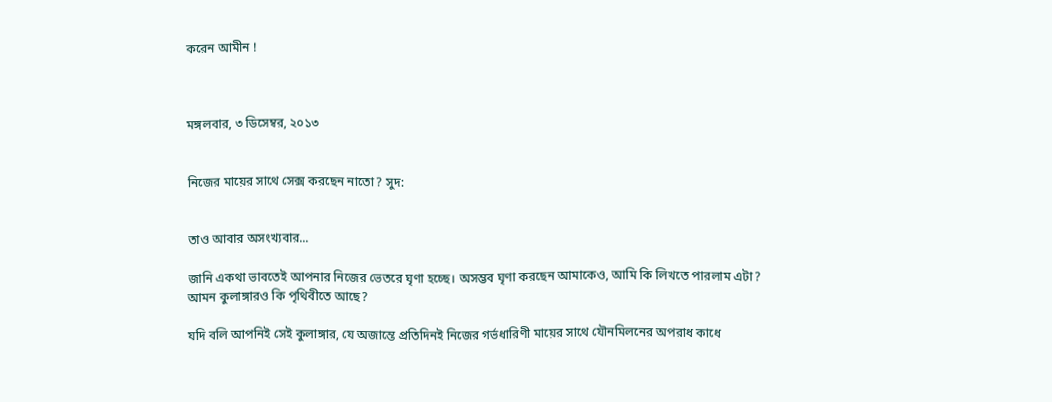করেন আমীন !



মঙ্গলবার, ৩ ডিসেম্বর, ২০১৩


নিজের মায়ের সাথে সেক্স করছেন নাতো? সুদ:


তাও আবার অসংখ্যবার...

জানি একথা ভাবতেই আপনার নিজের ভেতরে ঘৃণা হচ্ছে। অসম্ভব ঘৃণা করছেন আমাকেও, আমি কি লিখতে পারলাম এটা?
আমন কুলাঙ্গারও কি পৃথিবীতে আছে?

যদি বলি আপনিই সেই কুলাঙ্গার, যে অজান্তে প্রতিদিনই নিজের গর্ভধারিণী মায়ের সাথে যৌনমিলনের অপরাধ কাধে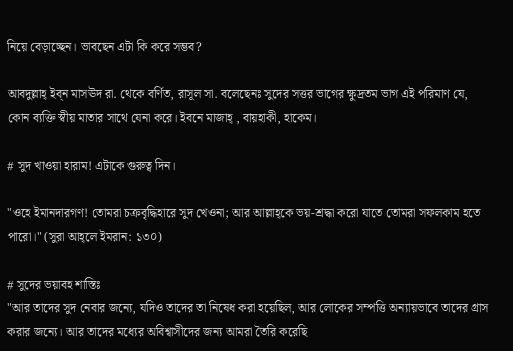নিয়ে বেড়াচ্ছেন। ভাবছেন এটা কি করে সম্ভব?

আবদুল্লাহ্ ইব্ন মাসঊদ রা. থেকে বর্ণিত, রাসূল সা. বলেছেনঃ সুদের সত্তর ভাগের ক্ষুদ্রতম ভাগ এই পরিমাণ যে, কোন ব্যক্তি স্বীয় মাতার সাথে যেনা করে। ইবনে মাজাহ্ , বায়হাকী, হাকেম।

# সুদ খাওয়া হারাম! এটাকে গুরুত্ব দিন।

"ওহে ইমানদারগণ! তোমরা চক্রবৃদ্ধিহারে সুদ খেওনা; আর আল্লাহ্‌কে ভয়-শ্রদ্ধা করো যাতে তোমরা সফলকাম হতে পারো।" (সুরা আহ্‌লে ইমরান: ১৩০)

# সুদের ভয়াবহ শাস্তিঃ
"আর তাদের সুদ নেবার জন্যে, যদিও তাদের তা নিষেধ করা হয়েছিল, আর লোকের সম্পত্তি অন্যায়ভাবে তাদের গ্রাস করার জন্যে। আর তাদের মধ্যের অবিশ্বাসীদের জন্য আমরা তৈরি করেছি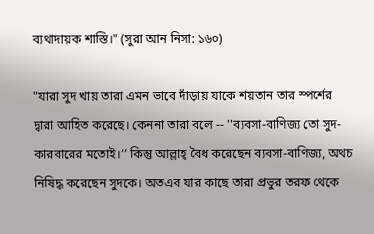ব্যথাদায়ক শাস্তি।" (সুরা আন নিসা: ১৬০)

"যারা সুদ খায় তারা এমন ভাবে দাঁড়ায় যাকে শয়তান তার স্পর্শের দ্বারা আহিত করেছে। কেননা তারা বলে -- ''ব্যবসা-বাণিজ্য তো সুদ-কারবারের মতোই।’’ কিন্তু আল্লাহ্ বৈধ করেছেন ব্যবসা-বাণিজ্য, অথচ নিষিদ্ধ করেছেন সুদকে। অতএব যার কাছে তারা প্রভুর তরফ থেকে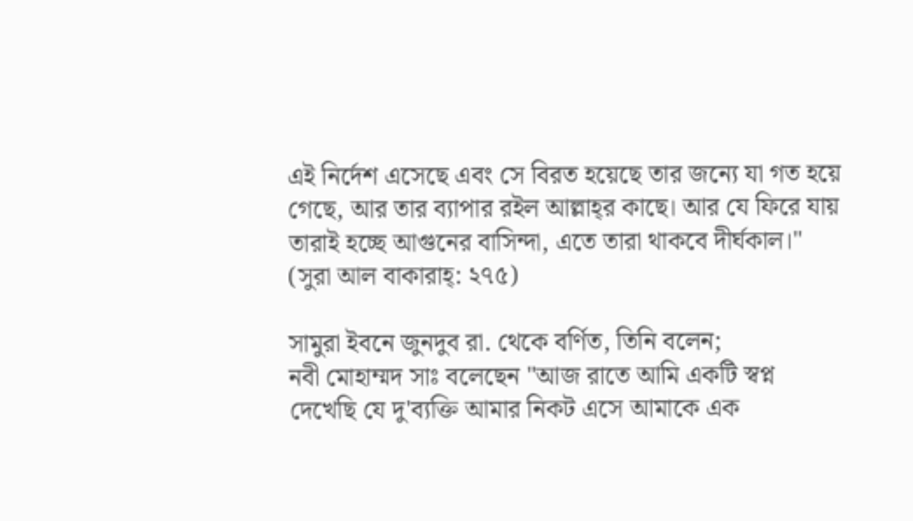এই নির্দেশ এসেছে এবং সে বিরত হয়েছে তার জন্যে যা গত হয়ে গেছে, আর তার ব্যাপার রইল আল্লাহ্‌র কাছে। আর যে ফিরে যায় তারাই হচ্ছে আগুনের বাসিন্দা, এতে তারা থাকবে দীর্ঘকাল।" (সুরা আল বাকারাহ্‌: ২৭৫)

সামুরা ইবনে জুনদুব রা. থেকে বর্ণিত, তিনি বলেন;
নবী মোহাম্মদ সাঃ বলেছেন "আজ রাতে আমি একটি স্বপ্ন দেখেছি যে দু'ব্যক্তি আমার নিকট এসে আমাকে এক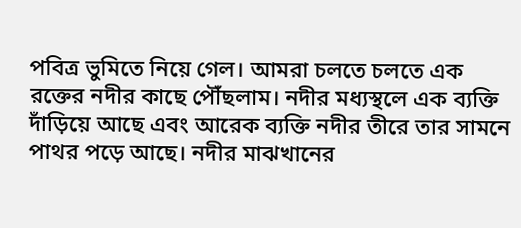পবিত্র ভুমিতে নিয়ে গেল। আমরা চলতে চলতে এক রক্তের নদীর কাছে পৌঁছলাম। নদীর মধ্যস্থলে এক ব্যক্তি দাঁড়িয়ে আছে এবং আরেক ব্যক্তি নদীর তীরে তার সামনে পাথর পড়ে আছে। নদীর মাঝখানের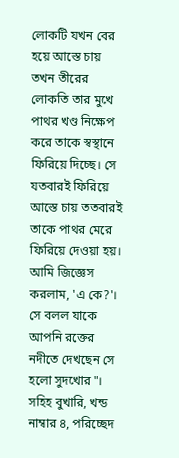লোকটি যখন বের হয়ে আস্তে চায় তখন তীরের লোকতি তার মুখে পাথর খণ্ড নিক্ষেপ করে তাকে স্বস্থানে ফিরিয়ে দিচ্ছে। সে যতবারই ফিরিয়ে আস্তে চায় ততবারই তাকে পাথর মেরে ফিরিয়ে দেওয়া হয়। আমি জিজ্ঞেস করলাম, 'এ কে?'। সে বলল যাকে আপনি রক্তের নদীতে দেখছেন সে হলো সুদখোর"।
সহিহ বুখারি, খন্ড নাম্বার ৪, পরিচ্ছেদ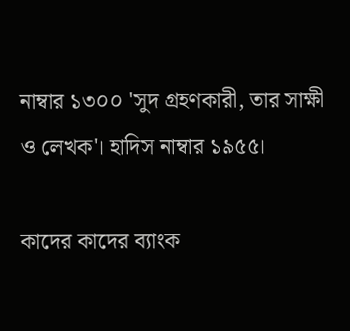নাম্বার ১৩০০ 'সুদ গ্রহণকারী, তার সাক্ষী ও লেখক'। হাদিস নাম্বার ১৯৫৫।

কাদের কাদের ব্যাংক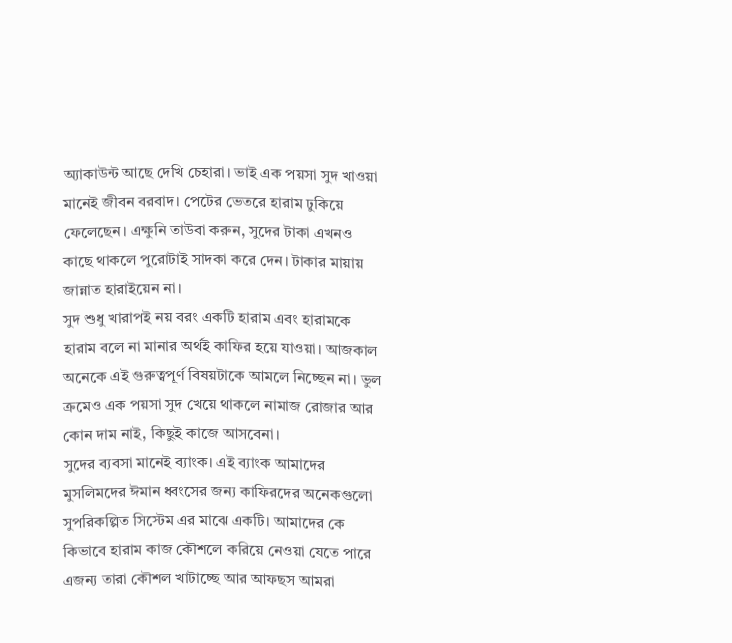অ্যাকাউন্ট আছে দেখি চেহারা। ভাই এক পয়সা সুদ খাওয়া মানেই জীবন বরবাদ। পেটের ভেতরে হারাম ঢুকিয়ে ফেলেছেন। এক্ষুনি তাউবা করুন, সুদের টাকা এখনও কাছে থাকলে পুরোটাই সাদকা করে দেন। টাকার মায়ায় জান্নাত হারাইয়েন না।
সুদ শুধু খারাপই নয় বরং একটি হারাম এবং হারামকে হারাম বলে না মানার অর্থই কাফির হয়ে যাওয়া। আজকাল অনেকে এই গুরুত্বপূর্ণ বিষয়টাকে আমলে নিচ্ছেন না। ভুল ক্রমেও এক পয়সা সুদ খেয়ে থাকলে নামাজ রোজার আর কোন দাম নাই, কিছুই কাজে আসবেনা।
সুদের ব্যবসা মানেই ব্যাংক। এই ব্যাংক আমাদের মুসলিমদের ঈমান ধ্বংসের জন্য কাফিরদের অনেকগুলো সুপরিকল্পিত সিস্টেম এর মাঝে একটি। আমাদের কে কিভাবে হারাম কাজ কৌশলে করিয়ে নেওয়া যেতে পারে এজন্য তারা কৌশল খাটাচ্ছে আর আফছস আমরা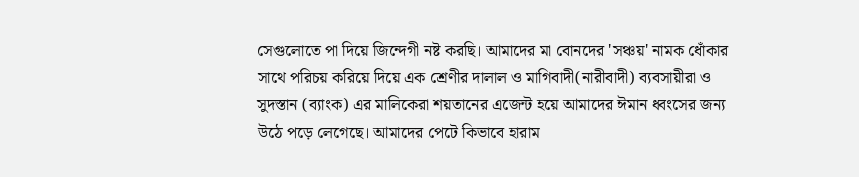সেগুলোতে পা দিয়ে জিন্দেগী নষ্ট করছি। আমাদের মা বোনদের 'সঞ্চয়' নামক ধোঁকার সাথে পরিচয় করিয়ে দিয়ে এক শ্রেণীর দালাল ও মাগিবাদী(নারীবাদী) ব্যবসায়ীরা ও সুদস্তান (ব্যাংক) এর মালিকেরা শয়তানের এজেন্ট হয়ে আমাদের ঈমান ধ্বংসের জন্য উঠে পড়ে লেগেছে। আমাদের পেটে কিভাবে হারাম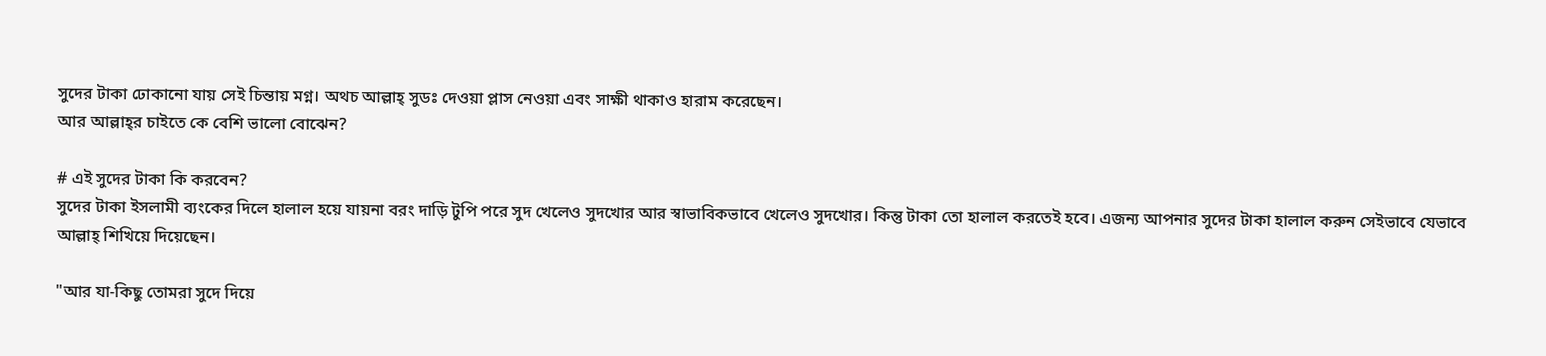সুদের টাকা ঢোকানো যায় সেই চিন্তায় মগ্ন। অথচ আল্লাহ্‌ সুডঃ দেওয়া প্লাস নেওয়া এবং সাক্ষী থাকাও হারাম করেছেন।
আর আল্লাহ্‌র চাইতে কে বেশি ভালো বোঝেন?

# এই সুদের টাকা কি করবেন?
সুদের টাকা ইসলামী ব্যংকের দিলে হালাল হয়ে যায়না বরং দাড়ি টুপি পরে সুদ খেলেও সুদখোর আর স্বাভাবিকভাবে খেলেও সুদখোর। কিন্তু টাকা তো হালাল করতেই হবে। এজন্য আপনার সুদের টাকা হালাল করুন সেইভাবে যেভাবে আল্লাহ্‌ শিখিয়ে দিয়েছেন।

"আর যা-কিছু তোমরা সুদে দিয়ে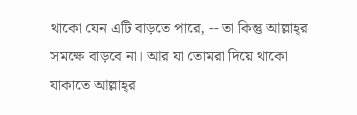থাকো যেন এটি বাড়তে পারে, -- তা কিন্তু আল্লাহ্‌র সমক্ষে বাড়বে না। আর যা তোমরা দিয়ে থাকো যাকাতে আল্লাহ্‌র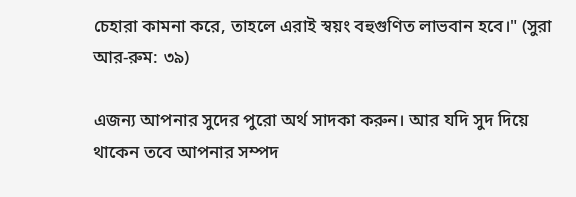চেহারা কামনা করে, তাহলে এরাই স্বয়ং বহুগুণিত লাভবান হবে।" (সুরা আর-রুম: ৩৯)

এজন্য আপনার সুদের পুরো অর্থ সাদকা করুন। আর যদি সুদ দিয়ে থাকেন তবে আপনার সম্পদ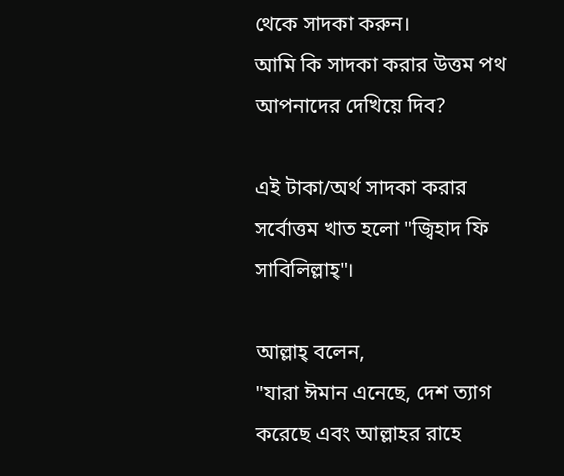থেকে সাদকা করুন।
আমি কি সাদকা করার উত্তম পথ আপনাদের দেখিয়ে দিব?

এই টাকা/অর্থ সাদকা করার সর্বোত্তম খাত হলো "জ্বিহাদ ফি সাবিলিল্লাহ্‌"।

আল্লাহ্‌ বলেন,
"যারা ঈমান এনেছে, দেশ ত্যাগ করেছে এবং আল্লাহর রাহে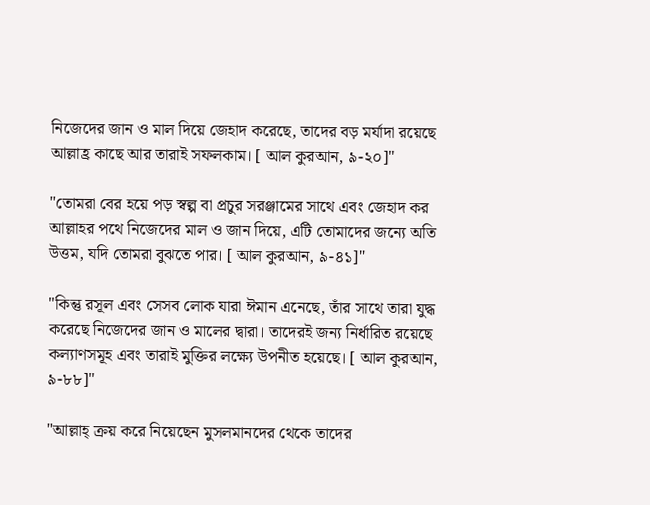নিজেদের জান ও মাল দিয়ে জেহাদ করেছে, তাদের বড় মর্যাদা রয়েছে আল্লাহ্র কাছে আর তারাই সফলকাম। [ আল কুরআন, ৯-২০]"

"তোমরা বের হয়ে পড় স্বল্প বা প্রচুর সরঞ্জামের সাথে এবং জেহাদ কর আল্লাহর পথে নিজেদের মাল ও জান দিয়ে, এটি তোমাদের জন্যে অতি উত্তম, যদি তোমরা বুঝতে পার। [ আল কুরআন, ৯-৪১]"

"কিন্তু রসূল এবং সেসব লোক যারা ঈমান এনেছে, তাঁর সাথে তারা যুদ্ধ করেছে নিজেদের জান ও মালের দ্বারা। তাদেরই জন্য নির্ধারিত রয়েছে কল্যাণসমূহ এবং তারাই মুক্তির লক্ষ্যে উপনীত হয়েছে। [ আল কুরআন, ৯-৮৮]"

"আল্লাহ্ ক্রয় করে নিয়েছেন মুসলমানদের থেকে তাদের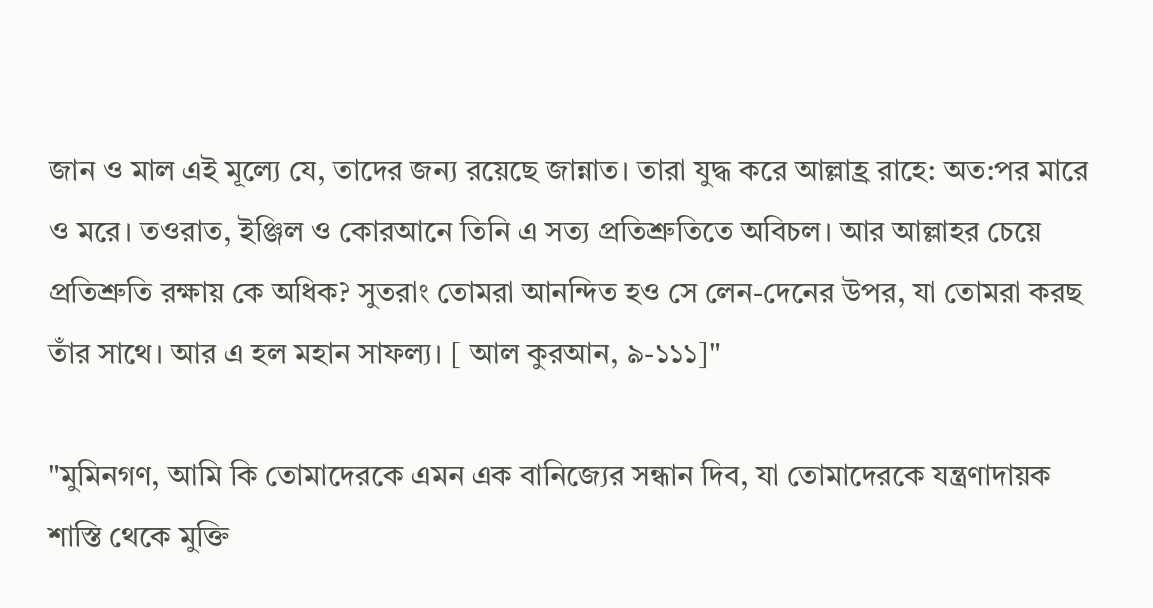জান ও মাল এই মূল্যে যে, তাদের জন্য রয়েছে জান্নাত। তারা যুদ্ধ করে আল্লাহ্র রাহে: অত:পর মারে ও মরে। তওরাত, ইঞ্জিল ও কোরআনে তিনি এ সত্য প্রতিশ্রুতিতে অবিচল। আর আল্লাহর চেয়ে প্রতিশ্রুতি রক্ষায় কে অধিক? সুতরাং তোমরা আনন্দিত হও সে লেন-দেনের উপর, যা তোমরা করছ তাঁর সাথে। আর এ হল মহান সাফল্য। [ আল কুরআন, ৯-১১১]"

"মুমিনগণ, আমি কি তোমাদেরকে এমন এক বানিজ্যের সন্ধান দিব, যা তোমাদেরকে যন্ত্রণাদায়ক শাস্তি থেকে মুক্তি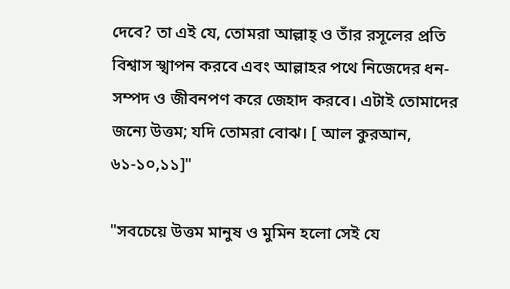দেবে? তা এই যে, তোমরা আল্লাহ্ ও তাঁর রসূলের প্রতি বিশ্বাস স্খাপন করবে এবং আল্লাহর পথে নিজেদের ধন-সম্পদ ও জীবনপণ করে জেহাদ করবে। এটাই তোমাদের জন্যে উত্তম; যদি তোমরা বোঝ। [ আল কুরআন, ৬১-১০,১১]"

"সবচেয়ে উত্তম মানুষ ও মুমিন হলো সেই যে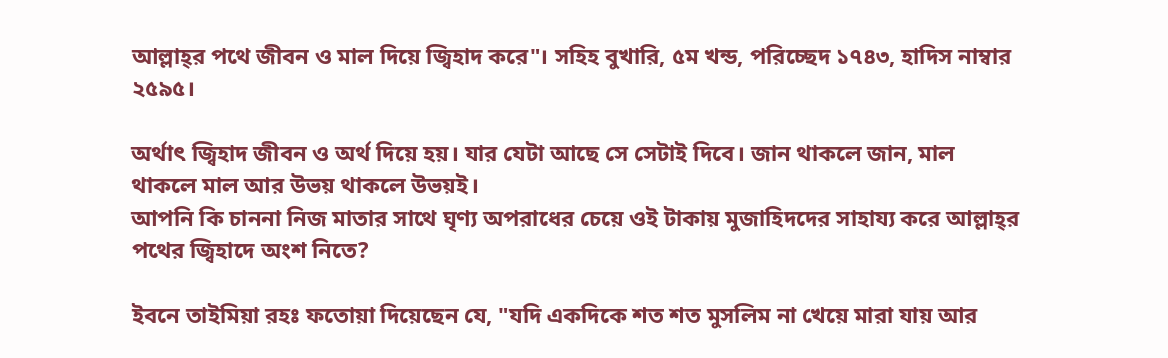আল্লাহ্‌র পথে জীবন ও মাল দিয়ে জ্বিহাদ করে"। সহিহ বুখারি, ৫ম খন্ড, পরিচ্ছেদ ১৭৪৩, হাদিস নাম্বার ২৫৯৫।

অর্থাৎ জ্বিহাদ জীবন ও অর্থ দিয়ে হয়। যার যেটা আছে সে সেটাই দিবে। জান থাকলে জান, মাল থাকলে মাল আর উভয় থাকলে উভয়ই।
আপনি কি চাননা নিজ মাতার সাথে ঘৃণ্য অপরাধের চেয়ে ওই টাকায় মুজাহিদদের সাহায্য করে আল্লাহ্‌র পথের জ্বিহাদে অংশ নিতে?

ইবনে তাইমিয়া রহঃ ফতোয়া দিয়েছেন যে, "যদি একদিকে শত শত মুসলিম না খেয়ে মারা যায় আর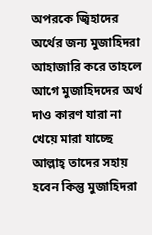অপরকে জ্বিহাদের অর্থের জন্য মুজাহিদরা আহাজারি করে তাহলে আগে মুজাহিদদের অর্থ দাও কারণ যারা না খেয়ে মারা যাচ্ছে আল্লাহ্‌ তাদের সহায় হবেন কিন্তু মুজাহিদরা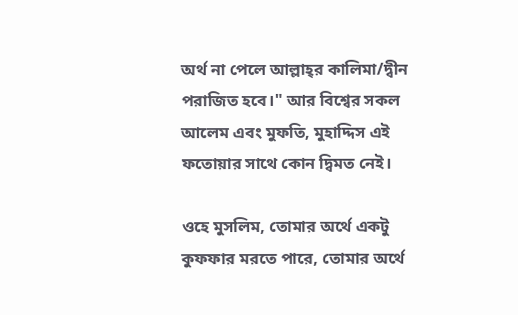অর্থ না পেলে আল্লাহ্‌র কালিমা/দ্বীন পরাজিত হবে।" আর বিশ্বের সকল আলেম এবং মুফতি, মুহাদ্দিস এই ফতোয়ার সাথে কোন দ্বিমত নেই।

ওহে মুসলিম, তোমার অর্থে একটু কুফফার মরতে পারে, তোমার অর্থে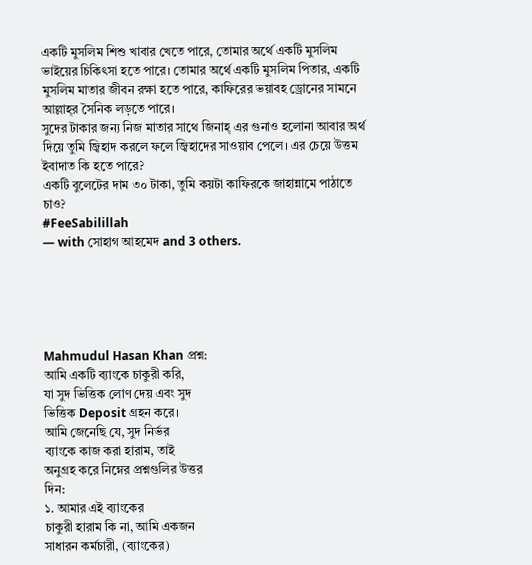একটি মুসলিম শিশু খাবার খেতে পারে, তোমার অর্থে একটি মুসলিম ভাইয়ের চিকিৎসা হতে পারে। তোমার অর্থে একটি মুসলিম পিতার, একটি মুসলিম মাতার জীবন রক্ষা হতে পারে, কাফিরের ভয়াবহ ড্রোনের সামনে আল্লাহ্‌র সৈনিক লড়তে পারে।
সুদের টাকার জন্য নিজ মাতার সাথে জিনাহ্‌ এর গুনাও হলোনা আবার অর্থ দিয়ে তুমি জ্বিহাদ করলে ফলে জ্বিহাদের সাওয়াব পেলে। এর চেয়ে উত্তম ইবাদাত কি হতে পারে?
একটি বুলেটের দাম ৩০ টাকা, তুমি কয়টা কাফিরকে জাহান্নামে পাঠাতে চাও?
#FeeSabilillah
— with সোহাগ আহমেদ and 3 others.





Mahmudul Hasan Khan প্রশ্ন:
আমি একটি ব্যাংকে চাকুরী করি,
যা সুদ ভিত্তিক লোণ দেয় এবং সুদ
ভিত্তিক Deposit গ্রহন করে।
আমি জেনেছি যে, সুদ নির্ভর
ব্যাংকে কাজ করা হারাম, তাই
অনুগ্রহ করে নিম্নের প্রশ্নগুলির উত্তর
দিন:
১. আমার এই ব্যাংকের
চাকুরী হারাম কি না, আমি একজন
সাধারন কর্মচারী, (ব্যাংকের)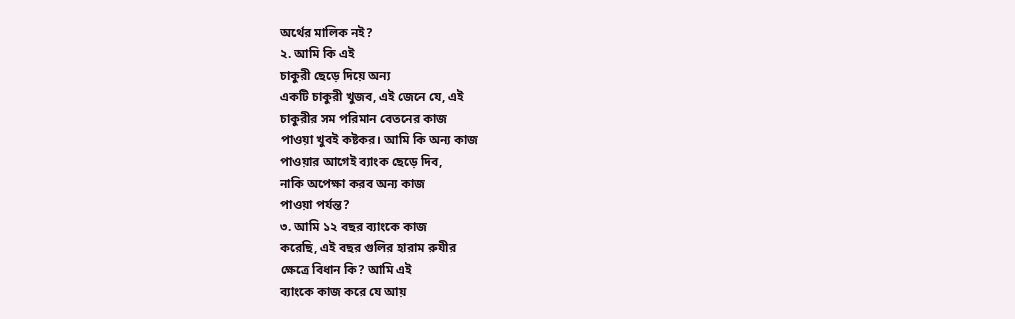অর্থের মালিক নই?
২. আমি কি এই
চাকুরী ছেড়ে দিয়ে অন্য
একটি চাকুরী খুজব, এই জেনে যে, এই
চাকুরীর সম পরিমান বেতনের কাজ
পাওয়া খুবই কষ্টকর। আমি কি অন্য কাজ
পাওয়ার আগেই ব্যাংক ছেড়ে দিব,
নাকি অপেক্ষা করব অন্য কাজ
পাওয়া পর্যন্ত?
৩. আমি ১২ বছর ব্যাংকে কাজ
করেছি, এই বছর গুলির হারাম রুযীর
ক্ষেত্রে বিধান কি? আমি এই
ব্যাংকে কাজ করে যে আয়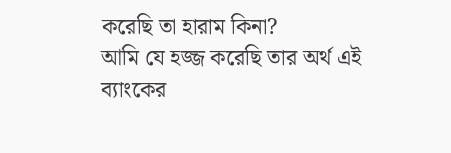করেছি তা হারাম কিনা?
আমি যে হজ্জ করেছি তার অর্থ এই
ব্যাংকের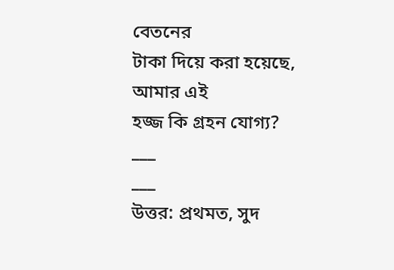বেতনের
টাকা দিয়ে করা হয়েছে, আমার এই
হজ্জ কি গ্রহন যোগ্য?
___
___
উত্তর: প্রথমত, সুদ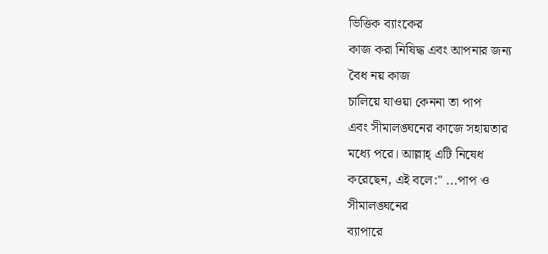ভিত্তিক ব্যাংকের
কাজ করা নিষিদ্ধ এবং আপনার জন্য
বৈধ নয় কাজ
চালিয়ে যাওয়া কেননা তা পাপ
এবং সীমালঙ্ঘনের কাজে সহায়তার
মধ্যে পরে। আল্লাহ্ এটি নিষেধ
করেছেন, এই বলে:" ...পাপ ও
সীমালঙ্ঘনের
ব্যাপারে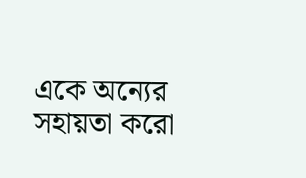একে অন্যের
সহায়তা করো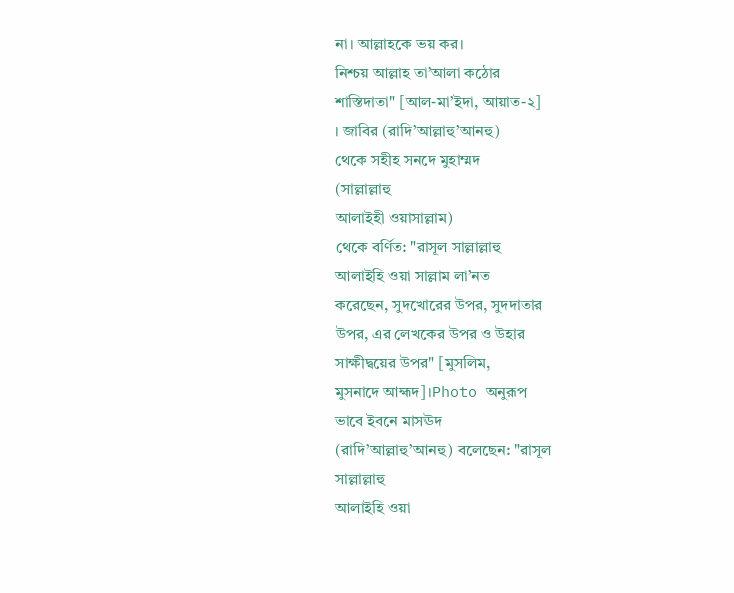না। আল্লাহকে ভয় কর।
নিশ্চয় আল্লাহ তা’আলা কঠোর
শাস্তিদাতা" [আল-মা’ইদা, আয়াত-২]
। জাবির (রাদি’আল্লাহু’আনহু)
থেকে সহীহ সনদে মুহাম্মদ
(সাল্লাল্লাহু
আলাইহী ওয়াসাল্লাম)
থেকে বর্ণিত: "রাসূল সাল্লাল্লাহু
আলাইহি ওয়া সাল্লাম লা’নত
করেছেন, সুদখোরের উপর, সুদদাতার
উপর, এর লেখকের উপর ও উহার
সাক্ষীদ্বয়ের উপর" [মুসলিম,
মুসনাদে আহ্মদ]।Photo অনুরূপ
ভাবে ইবনে মাসঊদ
(রাদি’আল্লাহু’আনহু) বলেছেন: "রাসূল
সাল্লাল্লাহু
আলাইহি ওয়া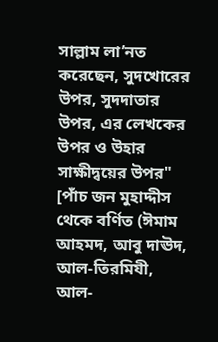সাল্লাম লা’নত
করেছেন, সুদখোরের উপর, সুদদাতার
উপর, এর লেখকের উপর ও উহার
সাক্ষীদ্বয়ের উপর" [পাঁচ জন মুহাদ্দীস
থেকে বর্ণিত (ঈমাম আহমদ, আবু দাঊদ,
আল-তিরমিযী, আল-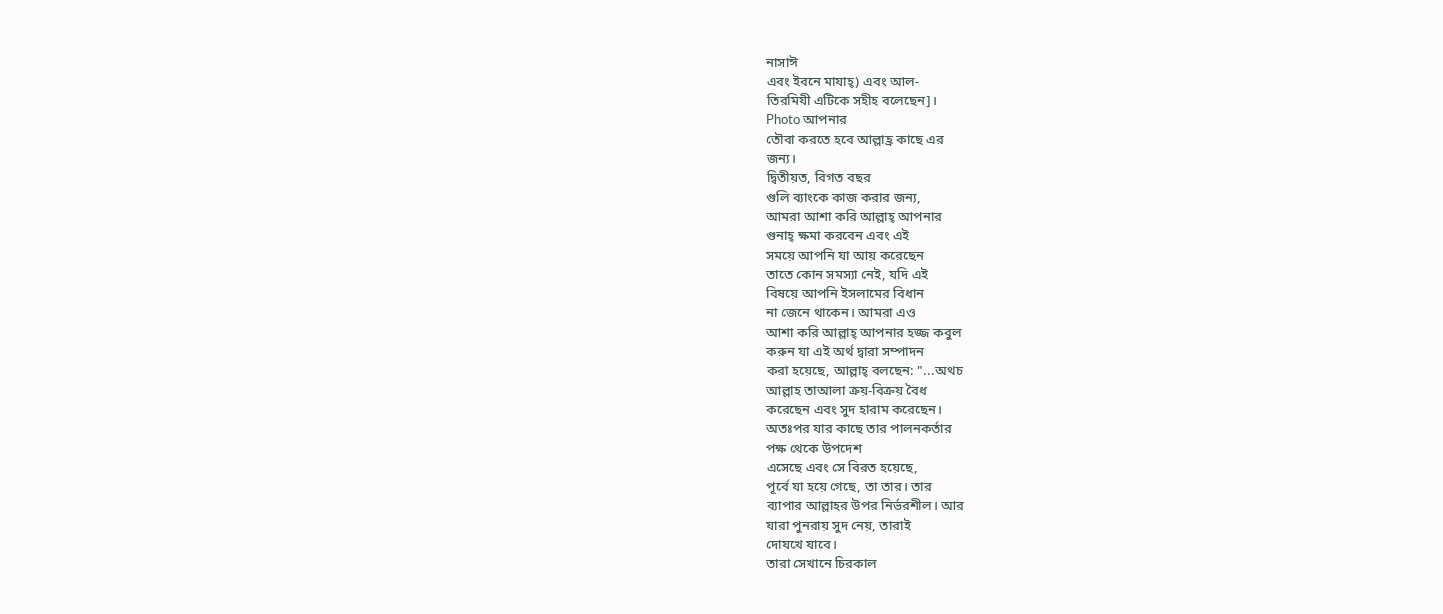নাসাঈ
এবং ইবনে মাযাহ্) এবং আল-
তিরমিযী এটিকে সহীহ বলেছেন]।
Photo আপনার
তৌবা করতে হবে আল্লাহ্র কাছে এর
জন্য।
দ্বিতীয়ত, বিগত বছর
গুলি ব্যাংকে কাজ করার জন্য,
আমরা আশা করি আল্লাহ্ আপনার
গুনাহ্ ক্ষমা করবেন এবং এই
সময়ে আপনি যা আয় করেছেন
তাতে কোন সমস্যা নেই, যদি এই
বিষয়ে আপনি ইসলামের বিধান
না জেনে থাকেন। আমরা এও
আশা করি আল্লাহ্ আপনার হজ্জ কবুল
করুন যা এই অর্থ দ্বারা সম্পাদন
করা হয়েছে, আল্লাহ্ বলছেন: "...অথচ
আল্লাহ তাআলা ক্রয়-বিক্রয় বৈধ
করেছেন এবং সুদ হারাম করেছেন।
অতঃপর যার কাছে তার পালনকর্তার
পক্ষ থেকে উপদেশ
এসেছে এবং সে বিরত হয়েছে,
পূর্বে যা হয়ে গেছে, তা তার। তার
ব্যাপার আল্লাহর উপর নির্ভরশীল। আর
যারা পুনরায় সুদ নেয়, তারাই
দোযখে যাবে।
তারা সেখানে চিরকাল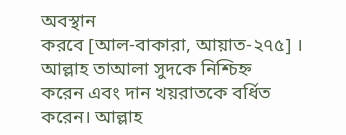অবস্থান
করবে [আল-বাকারা, আয়াত-২৭৫] ।
আল্লাহ তাআলা সুদকে নিশ্চিহ্ন
করেন এবং দান খয়রাতকে বর্ধিত
করেন। আল্লাহ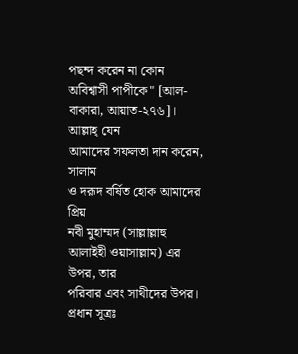পছন্দ করেন না কোন
অবিশ্বাসী পাপীকে" [আল-
বাকারা, আয়াত-২৭৬]। আল্লাহ্ যেন
আমাদের সফলতা দান করেন, সালাম
ও দরূদ বর্ষিত হোক আমাদের প্রিয়
নবী মুহাম্মদ (সাল্লাল্লাহু
আলাইহী ওয়াসাল্লাম) এর উপর, তার
পরিবার এবং সাথীদের উপর।
প্রধান সূত্রঃ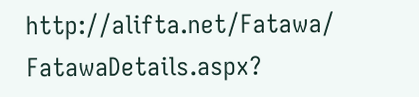http://alifta.net/Fatawa/
FatawaDetails.aspx?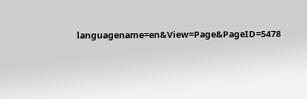languagename=en&View=Page&PageID=5478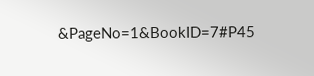&PageNo=1&BookID=7#P45